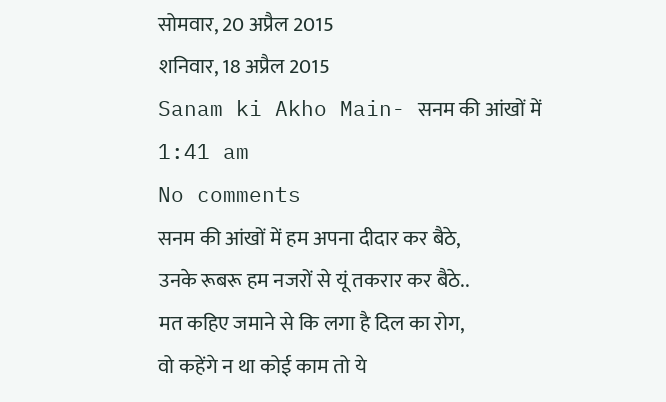सोमवार, 20 अप्रैल 2015
शनिवार, 18 अप्रैल 2015
Sanam ki Akho Main- सनम की आंखों में
1:41 am
No comments
सनम की आंखों में हम अपना दीदार कर बैठे,
उनके रूबरू हम नजरों से यूं तकरार कर बैठे..
मत कहिए जमाने से कि लगा है दिल का रोग,
वो कहेंगे न था कोई काम तो ये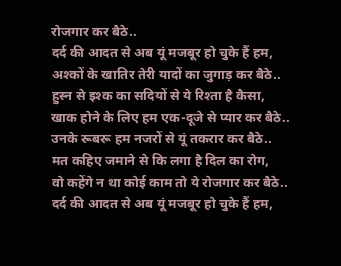रोजगार कर बैठे..
दर्द की आदत से अब यूं मजबूर हो चुके हैं हम,
अश्कों के खातिर तेरी यादों का जुगाड़ कर बैठे..
हुस्न से इश्क का सदियों से ये रिश्ता है कैसा,
खाक होने के लिए हम एक-दूजे से प्यार कर बैठे..
उनके रूबरू हम नजरों से यूं तकरार कर बैठे..
मत कहिए जमाने से कि लगा है दिल का रोग,
वो कहेंगे न था कोई काम तो ये रोजगार कर बैठे..
दर्द की आदत से अब यूं मजबूर हो चुके हैं हम,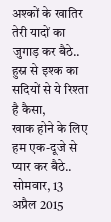अश्कों के खातिर तेरी यादों का जुगाड़ कर बैठे..
हुस्न से इश्क का सदियों से ये रिश्ता है कैसा,
खाक होने के लिए हम एक-दूजे से प्यार कर बैठे..
सोमवार, 13 अप्रैल 2015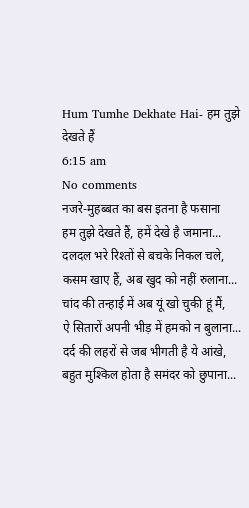Hum Tumhe Dekhate Hai- हम तुझे देखते हैं
6:15 am
No comments
नजरे-मुहब्बत का बस इतना है फसाना
हम तुझे देखते हैं, हमें देखे है जमाना...
दलदल भरे रिश्तों से बचके निकल चले,
कसम खाए हैं, अब खुद को नहीं रुलाना...
चांद की तन्हाई में अब यूं खो चुकी हूं मैं,
ऐ सितारों अपनी भीड़ में हमको न बुलाना...
दर्द की लहरों से जब भीगती है ये आंखे,
बहुत मुश्किल होता है समंदर को छुपाना...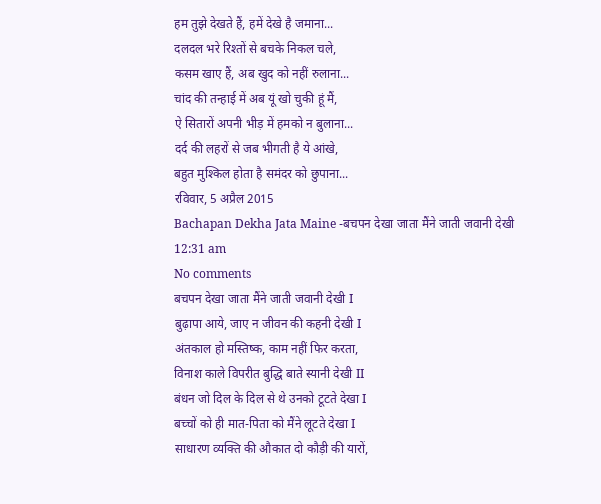हम तुझे देखते हैं, हमें देखे है जमाना...
दलदल भरे रिश्तों से बचके निकल चले,
कसम खाए हैं, अब खुद को नहीं रुलाना...
चांद की तन्हाई में अब यूं खो चुकी हूं मैं,
ऐ सितारों अपनी भीड़ में हमको न बुलाना...
दर्द की लहरों से जब भीगती है ये आंखे,
बहुत मुश्किल होता है समंदर को छुपाना...
रविवार, 5 अप्रैल 2015
Bachapan Dekha Jata Maine -बचपन देखा जाता मैंने जाती जवानी देखी
12:31 am
No comments
बचपन देखा जाता मैंने जाती जवानी देखी I
बुढ़ापा आये, जाए न जीवन की कहनी देखी I
अंतकाल हो मस्तिष्क, काम नहीं फिर करता,
विनाश काले विपरीत बुद्धि बाते स्यानी देखी II
बंधन जो दिल के दिल से थे उनको टूटते देखा I
बच्चों को ही मात-पिता को मैंने लूटते देखा I
साधारण व्यक्ति की औकात दो कौड़ी की यारों,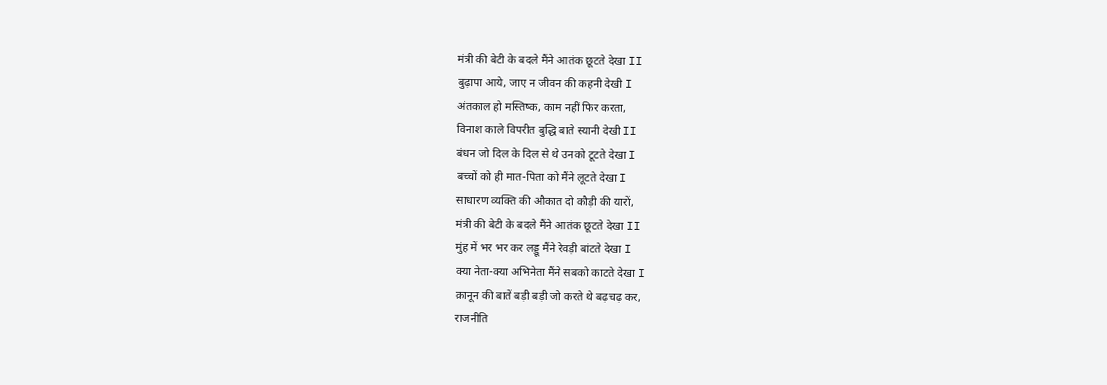मंत्री की बेटी के बदले मैंने आतंक छूटते देखा II
बुढ़ापा आये, जाए न जीवन की कहनी देखी I
अंतकाल हो मस्तिष्क, काम नहीं फिर करता,
विनाश काले विपरीत बुद्धि बाते स्यानी देखी II
बंधन जो दिल के दिल से थे उनको टूटते देखा I
बच्चों को ही मात-पिता को मैंने लूटते देखा I
साधारण व्यक्ति की औकात दो कौड़ी की यारों,
मंत्री की बेटी के बदले मैंने आतंक छूटते देखा II
मुंह में भर भर कर लड्डू मैंने रेवड़ी बांटते देखा I
क्या नेता-क्या अभिनेता मैंने सबको काटते देखा I
क़ानून की बातें बड़ी बड़ी जो करते थे बढ़चढ़ कर,
राजनीति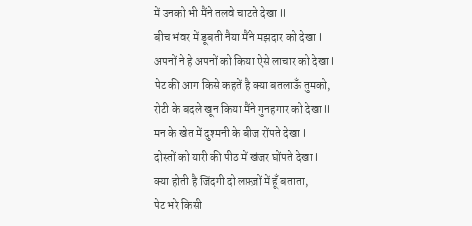में उनको भी मैंने तलवे चाटते देखा II
बीच भंवर में डूबती नैया मैंने मझदार को देखा I
अपनों ने हे अपनों को किया ऐसे लाचार को देखा I
पेट की आग किसे कहतें है क्या बतलाऊँ तुमको,
रोटी के बदले खून किया मैंने गुनहगार को देखा II
मन के खेत में दुश्मनी के बीज रोंपते देखा I
दोस्तों को यारी की पीठ में खंजर घोंपते देखा I
क्या होती है जिंदगी दो लफ़्ज़ों में हूँ बताता,
पेट भरे किसी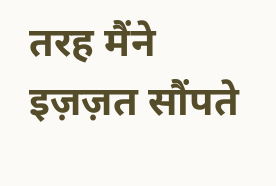तरह मैंने इज़ज़त सौंपते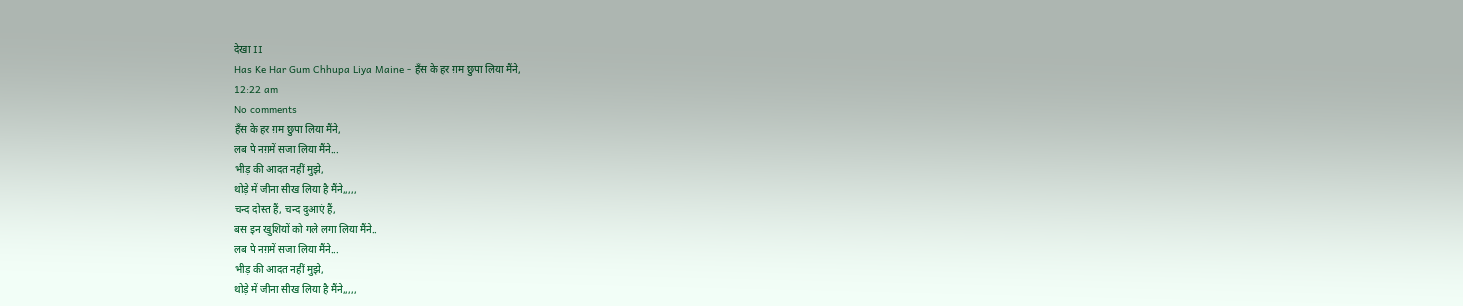देखा II
Has Ke Har Gum Chhupa Liya Maine - हँस के हर ग़म छुपा लिया मैंने,
12:22 am
No comments
हँस के हर ग़म छुपा लिया मैंने,
लब पे नग़में सजा लिया मैंने...
भीड़ की आदत नहीं मुझे,
थोड़े में जीना सीख लिया है मैंने,,,,,
चन्द दोस्त हैं, चन्द दुआएं हैं,
बस इन खुशियों को गले लगा लिया मैंने..
लब पे नग़में सजा लिया मैंने...
भीड़ की आदत नहीं मुझे,
थोड़े में जीना सीख लिया है मैंने,,,,,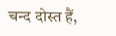चन्द दोस्त हैं,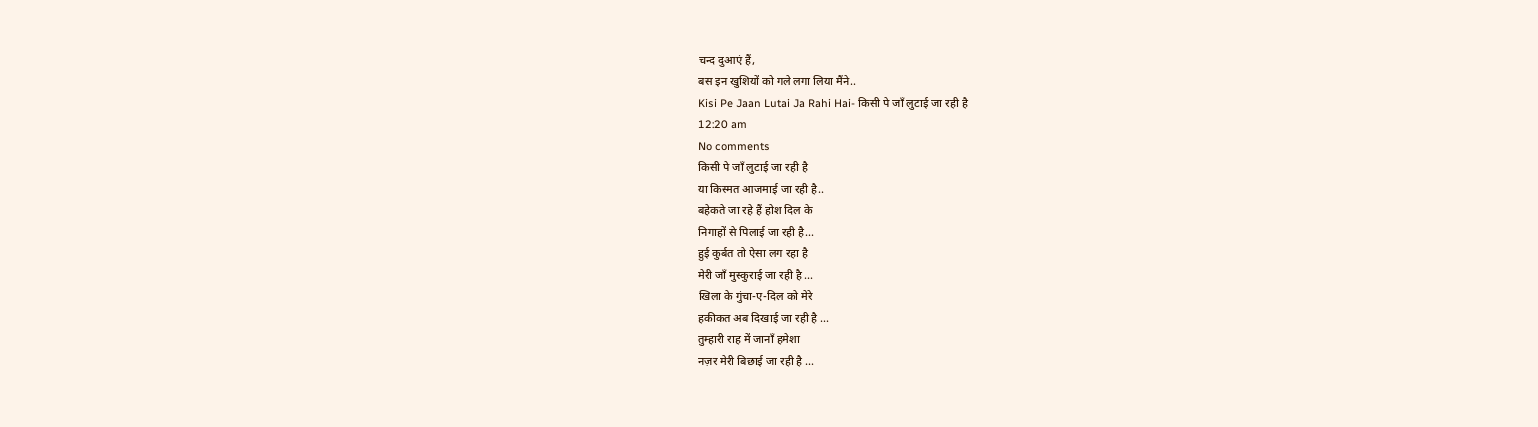चन्द दुआएं हैं,
बस इन खुशियों को गले लगा लिया मैंने..
Kisi Pe Jaan Lutai Ja Rahi Hai- किसी पे जाँ लुटाई जा रही है
12:20 am
No comments
किसी पे जाँ लुटाई जा रही है
या किस्मत आजमाई जा रही है..
बहेकते जा रहे हैं होश दिल के
निगाहों से पिलाई जा रही है...
हुई कुर्बत तो ऐसा लग रहा है
मेरी जाँ मुस्कुराई जा रही है ...
खिला के गुंचा-ए-दिल को मेरे
हकीकत अब दिखाई जा रही है ...
तुम्हारी राह में जानाँ हमेशा
नज़र मेरी बिछाई जा रही है ...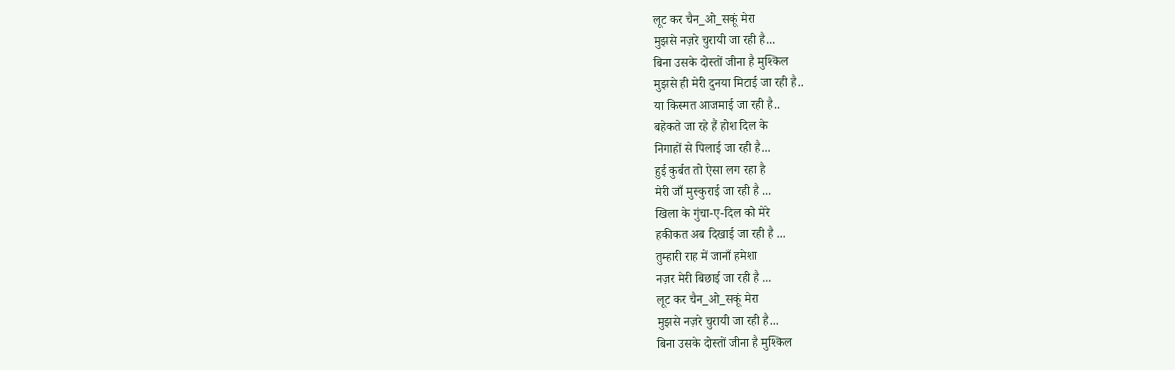लूट कर चैन_ओ_सकूं मेरा
मुझसे नज़रे चुरायी जा रही है...
बिना उसके दोस्तों जीना है मुश्किल
मुझसे ही मेरी दुनया मिटाई जा रही है..
या किस्मत आजमाई जा रही है..
बहेकते जा रहे हैं होश दिल के
निगाहों से पिलाई जा रही है...
हुई कुर्बत तो ऐसा लग रहा है
मेरी जाँ मुस्कुराई जा रही है ...
खिला के गुंचा-ए-दिल को मेरे
हकीकत अब दिखाई जा रही है ...
तुम्हारी राह में जानाँ हमेशा
नज़र मेरी बिछाई जा रही है ...
लूट कर चैन_ओ_सकूं मेरा
मुझसे नज़रे चुरायी जा रही है...
बिना उसके दोस्तों जीना है मुश्किल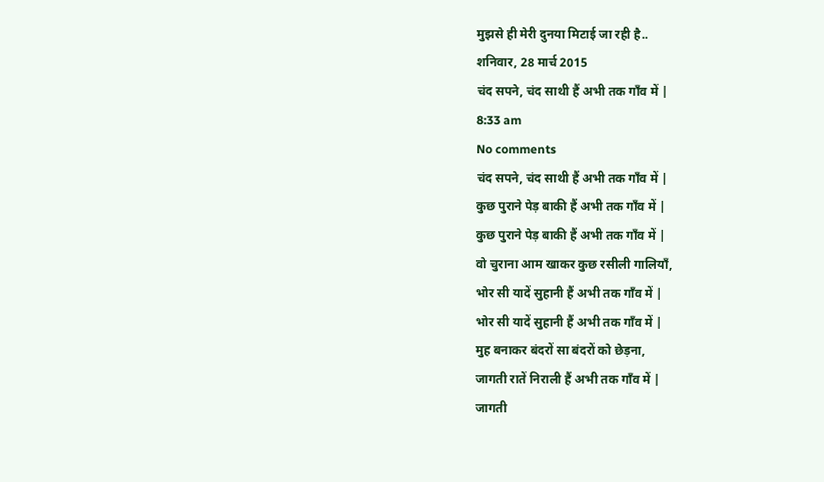मुझसे ही मेरी दुनया मिटाई जा रही है..
शनिवार, 28 मार्च 2015
चंद सपने, चंद साथी हैं अभी तक गाँव में |
8:33 am
No comments
चंद सपने, चंद साथी हैं अभी तक गाँव में |
कुछ पुराने पेड़ बाकी हैं अभी तक गाँव में |
कुछ पुराने पेड़ बाकी हैं अभी तक गाँव में |
वो चुराना आम खाकर कुछ रसीली गालियाँ,
भोर सी यादें सुहानी हैं अभी तक गाँव में |
भोर सी यादें सुहानी हैं अभी तक गाँव में |
मुह बनाकर बंदरों सा बंदरों को छेड़ना,
जागती रातें निराली हैं अभी तक गाँव में |
जागती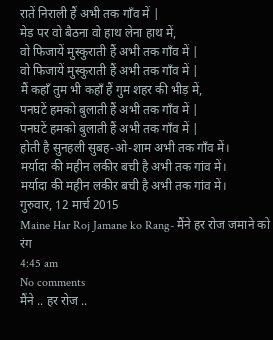रातें निराली हैं अभी तक गाँव में |
मेड पर वो बैठना वो हाथ लेना हाथ में,
वो फिजायें मुस्कुराती हैं अभी तक गाँव में |
वो फिजायें मुस्कुराती हैं अभी तक गाँव में |
मैं कहाँ तुम भी कहाँ हैं गुम शहर की भीड़ में,
पनघटें हमको बुलाती हैं अभी तक गाँव में |
पनघटें हमको बुलाती हैं अभी तक गाँव में |
होती है सुनहली सुबह-ओ-शाम अभी तक गाँव में।
मर्यादा की महीन लकीर बची है अभी तक गांव में।
मर्यादा की महीन लकीर बची है अभी तक गांव में।
गुरुवार, 12 मार्च 2015
Maine Har Roj Jamane ko Rang- मैंने हर रोज जमाने को रंग
4:45 am
No comments
मैंने .. हर रोज ..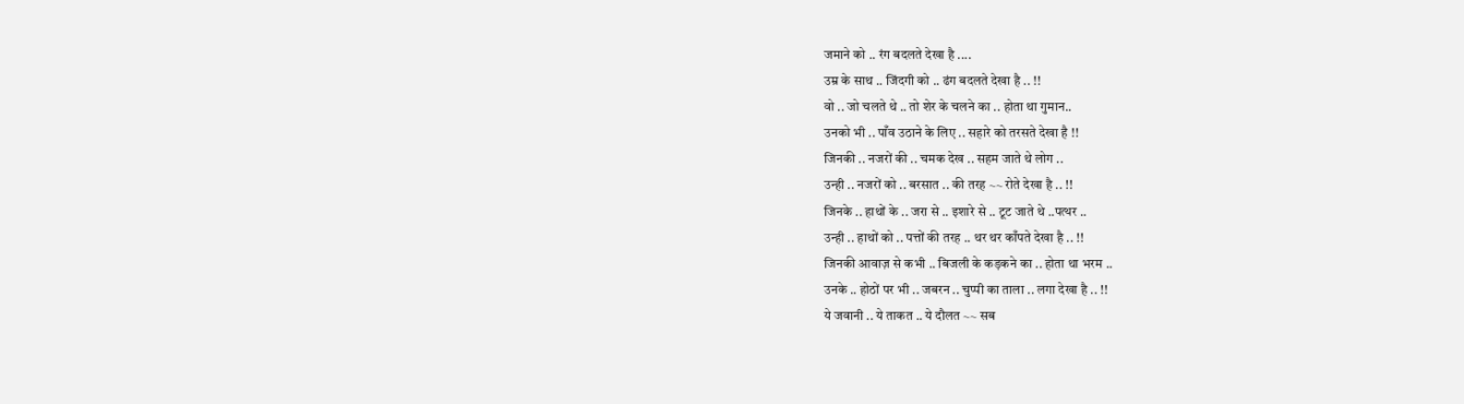जमाने को .. रंग बदलते देखा है ....
उम्र के साथ .. जिंदगी को .. ढंग बदलते देखा है .. !!
वो .. जो चलते थे .. तो शेर के चलने का .. होता था गुमान..
उनको भी .. पाँव उठाने के लिए .. सहारे को तरसते देखा है !!
जिनकी .. नजरों की .. चमक देख .. सहम जाते थे लोग ..
उन्ही .. नजरों को .. बरसात .. की तरह ~~ रोते देखा है .. !!
जिनके .. हाथों के .. जरा से .. इशारे से .. टूट जाते थे ..पत्थर ..
उन्ही .. हाथों को .. पत्तों की तरह .. थर थर काँपते देखा है .. !!
जिनकी आवाज़ से कभी .. बिजली के कड़कने का .. होता था भरम ..
उनके .. होठों पर भी .. जबरन .. चुप्पी का ताला .. लगा देखा है .. !!
ये जवानी .. ये ताकत .. ये दौलत ~~ सब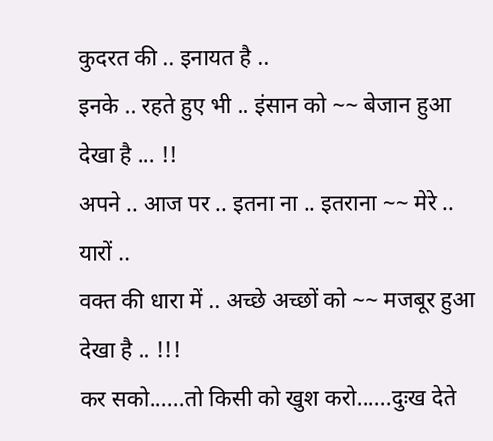कुदरत की .. इनायत है ..
इनके .. रहते हुए भी .. इंसान को ~~ बेजान हुआ देखा है ... !!
अपने .. आज पर .. इतना ना .. इतराना ~~ मेरे .. यारों ..
वक्त की धारा में .. अच्छे अच्छों को ~~ मजबूर हुआ देखा है .. !!!
कर सको......तो किसी को खुश करो......दुःख देते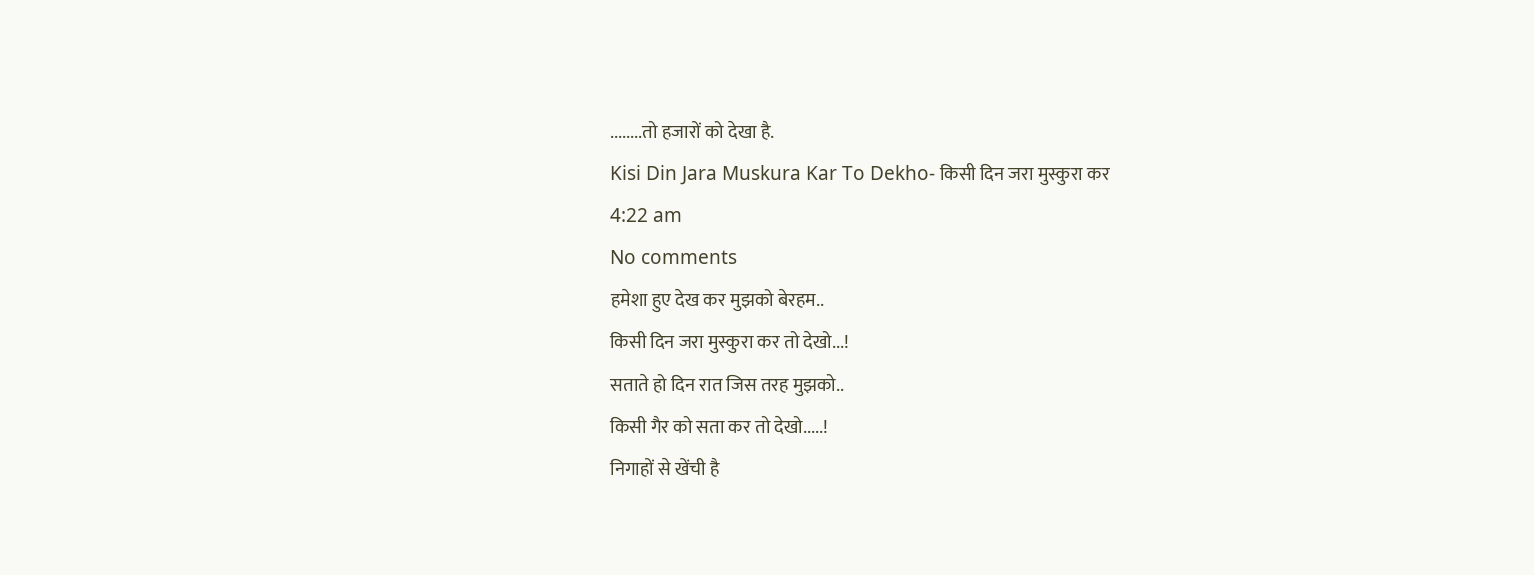........तो हजारों को देखा है.
Kisi Din Jara Muskura Kar To Dekho- किसी दिन जरा मुस्कुरा कर
4:22 am
No comments
हमेशा हुए देख कर मुझको बेरहम..
किसी दिन जरा मुस्कुरा कर तो देखो...!
सताते हो दिन रात जिस तरह मुझको..
किसी गैर को सता कर तो देखो.....!
निगाहों से खेंची है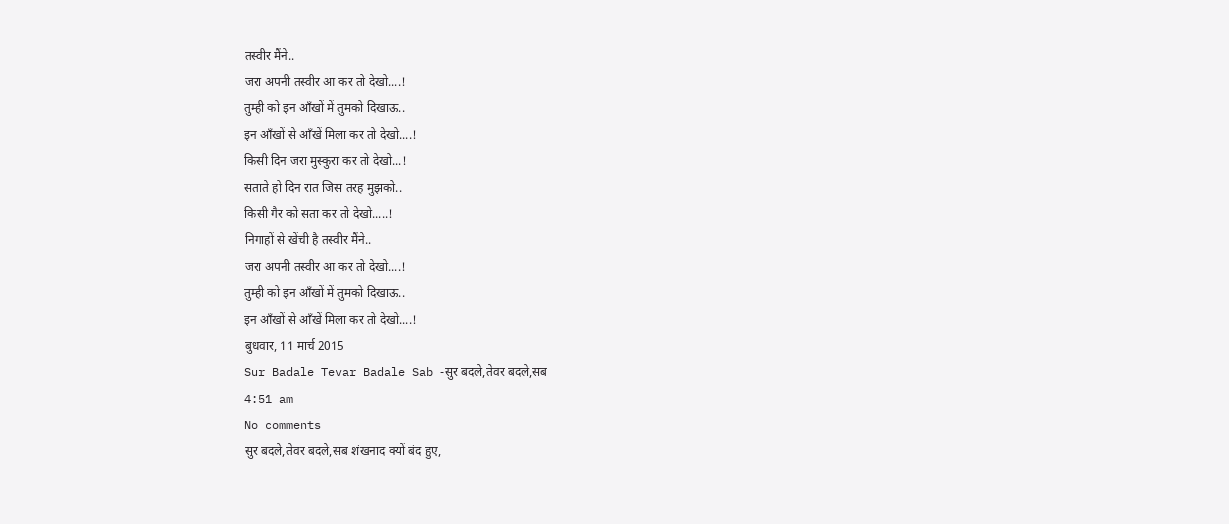तस्वीर मैंने..
जरा अपनी तस्वीर आ कर तो देखो....!
तुम्ही को इन आँखों में तुमको दिखाऊ..
इन आँखों से आँखें मिला कर तो देखो....!
किसी दिन जरा मुस्कुरा कर तो देखो...!
सताते हो दिन रात जिस तरह मुझको..
किसी गैर को सता कर तो देखो.....!
निगाहों से खेंची है तस्वीर मैंने..
जरा अपनी तस्वीर आ कर तो देखो....!
तुम्ही को इन आँखों में तुमको दिखाऊ..
इन आँखों से आँखें मिला कर तो देखो....!
बुधवार, 11 मार्च 2015
Sur Badale Tevar Badale Sab -सुर बदले,तेवर बदले,सब
4:51 am
No comments
सुर बदले,तेवर बदले,सब शंखनाद क्यों बंद हुए,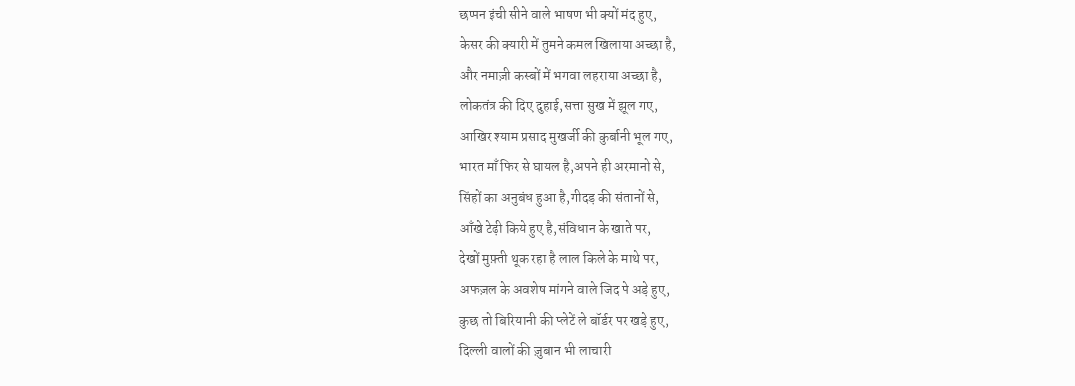छप्पन इंची सीने वाले भाषण भी क्यों मंद हुए,
केसर की क्यारी में तुमने कमल खिलाया अच्छा है,
और नमाज़ी कस्बों में भगवा लहराया अच्छा है,
लोकतंत्र की दिए दुहाई,सत्ता सुख में झूल गए,
आखिर श्याम प्रसाद मुखर्जी की कुर्बानी भूल गए,
भारत माँ फिर से घायल है,अपने ही अरमानो से,
सिंहों का अनुबंध हुआ है,गीदड़ की संतानों से,
आँखे टेढ़ी किये हुए है,संविधान के खाते पर,
देखों मुफ़्ती थूक रहा है लाल किले के माथे पर,
अफज़ल के अवशेष मांगने वाले जिद पे अड़े हुए,
कुछ तो बिरियानी की प्लेटें ले बॉर्डर पर खड़े हुए,
दिल्ली वालों की ज़ुबान भी लाचारी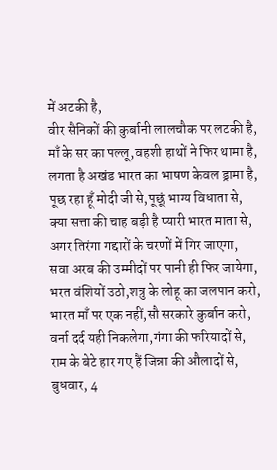में अटकी है,
वीर सैनिकों की कुर्बानी लालचौक पर लटकी है,
माँ के सर का पल्लू,वहशी हाथों ने फिर थामा है,
लगता है अखंड भारत का भाषण केवल ड्रामा है,
पूछ रहा हूँ मोदी जी से,पूछूं भाग्य विधाता से,
क्या सत्ता की चाह बड़ी है प्यारी भारत माता से,
अगर तिरंगा गद्दारों के चरणों में गिर जाएगा,
सवा अरब की उम्मीदों पर पानी ही फिर जायेगा,
भरत वंशियों उठो,शत्रु के लोहू का जलपान करो,
भारत माँ पर एक नहीं,सौ सरकारे कुर्बान करो,
वर्ना दर्द यही निकलेगा,गंगा की फरियादों से,
राम के बेटे हार गए हैं जिन्ना की औलादों से,
बुधवार, 4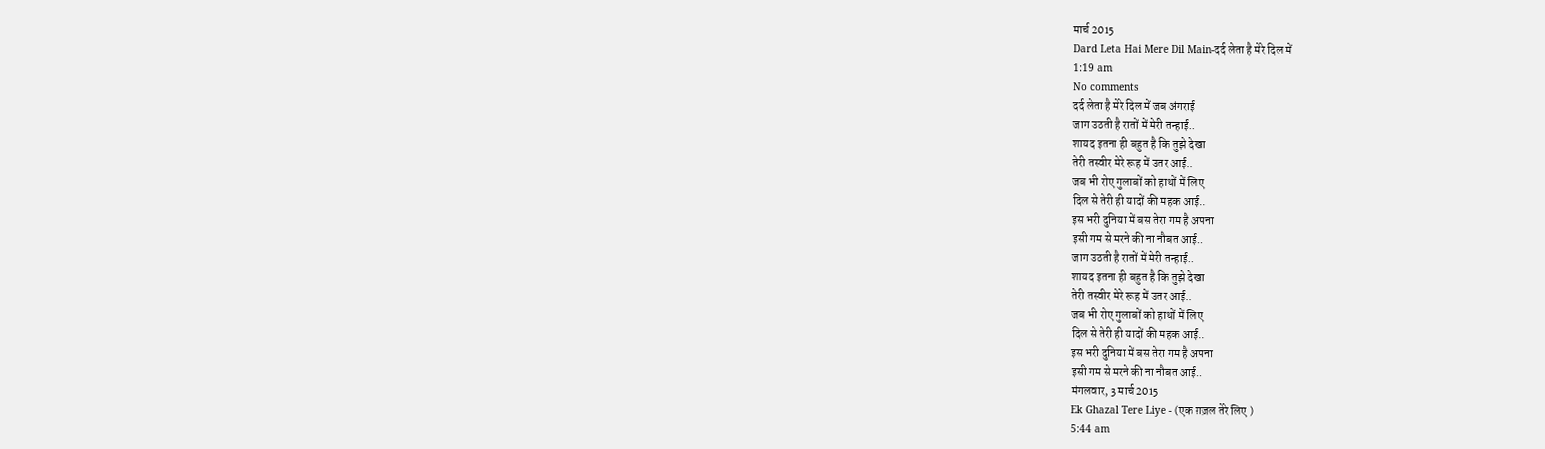मार्च 2015
Dard Leta Hai Mere Dil Main-दर्द लेता है मेरे दिल में
1:19 am
No comments
दर्द लेता है मेरे दिल में जब अंगराई
जाग उठती है रातों में मेरी तन्हाई..
शायद इतना ही बहुत है कि तुझे देखा
तेरी तस्वीर मेरे रूह में उतर आई..
जब भी रोए गुलाबों को हाथों में लिए
दिल से तेरी ही यादों की महक आई..
इस भरी दुनिया में बस तेरा गम है अपना
इसी गम से मरने की ना नौबत आई..
जाग उठती है रातों में मेरी तन्हाई..
शायद इतना ही बहुत है कि तुझे देखा
तेरी तस्वीर मेरे रूह में उतर आई..
जब भी रोए गुलाबों को हाथों में लिए
दिल से तेरी ही यादों की महक आई..
इस भरी दुनिया में बस तेरा गम है अपना
इसी गम से मरने की ना नौबत आई..
मंगलवार, 3 मार्च 2015
Ek Ghazal Tere Liye - (एक ग़ज़ल तेरे लिए )
5:44 am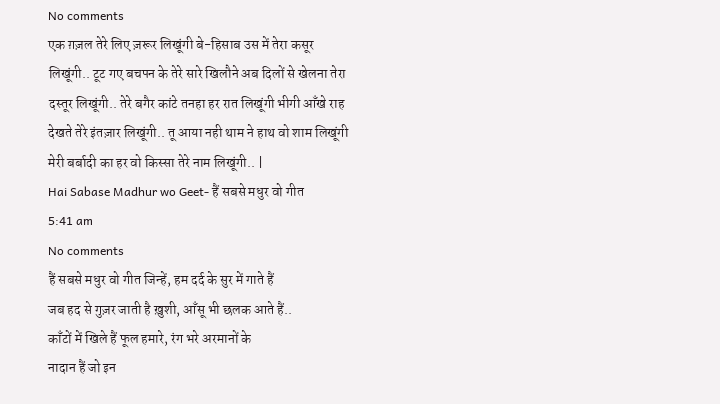No comments
एक ग़ज़ल तेरे लिए ज़रूर लिखूंगी बे-हिसाब उस में तेरा कसूर लिखूंगी.. टूट गए बचपन के तेरे सारे खिलौने अब दिलों से खेलना तेरा दस्तूर लिखूंगी.. तेरे बगैर कांटे तनहा हर रात लिखूंगी भीगी आँखे राह देखते तेरे इंतज़ार लिखूंगी.. तू आया नही थाम ने हाथ वो शाम लिखूंगी मेरी बर्बादी का हर वो किस्सा तेरे नाम लिखूंगी.. |
Hai Sabase Madhur wo Geet- हैं सबसे मधुर वो गीत
5:41 am
No comments
हैं सबसे मधुर वो गीत जिन्हें, हम दर्द के सुर में गाते हैं
जब हद से गुज़र जाती है ख़ुशी, आँसू भी छलक आते हैं..
काँटों में खिले हैं फूल हमारे, रंग भरे अरमानों के
नादान हैं जो इन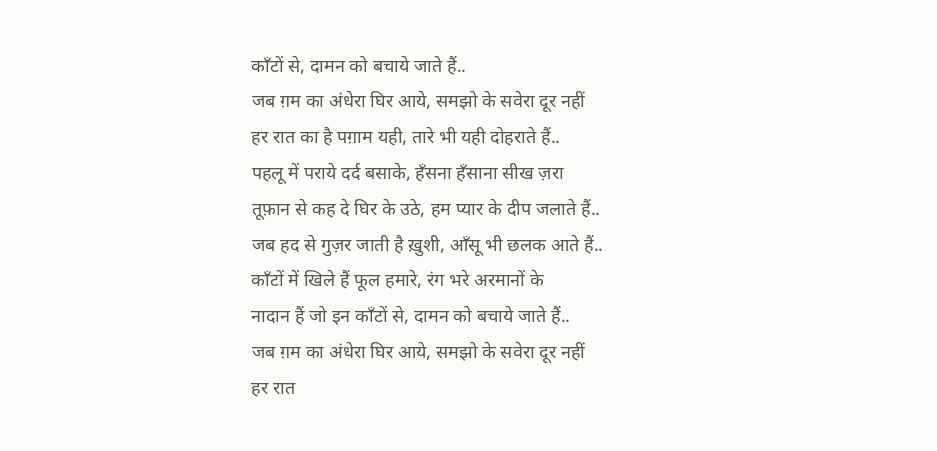काँटों से, दामन को बचाये जाते हैं..
जब ग़म का अंधेरा घिर आये, समझो के सवेरा दूर नहीं
हर रात का है पग़ाम यही, तारे भी यही दोहराते हैं..
पहलू में पराये दर्द बसाके, हँसना हँसाना सीख ज़रा
तूफ़ान से कह दे घिर के उठे, हम प्यार के दीप जलाते हैं..
जब हद से गुज़र जाती है ख़ुशी, आँसू भी छलक आते हैं..
काँटों में खिले हैं फूल हमारे, रंग भरे अरमानों के
नादान हैं जो इन काँटों से, दामन को बचाये जाते हैं..
जब ग़म का अंधेरा घिर आये, समझो के सवेरा दूर नहीं
हर रात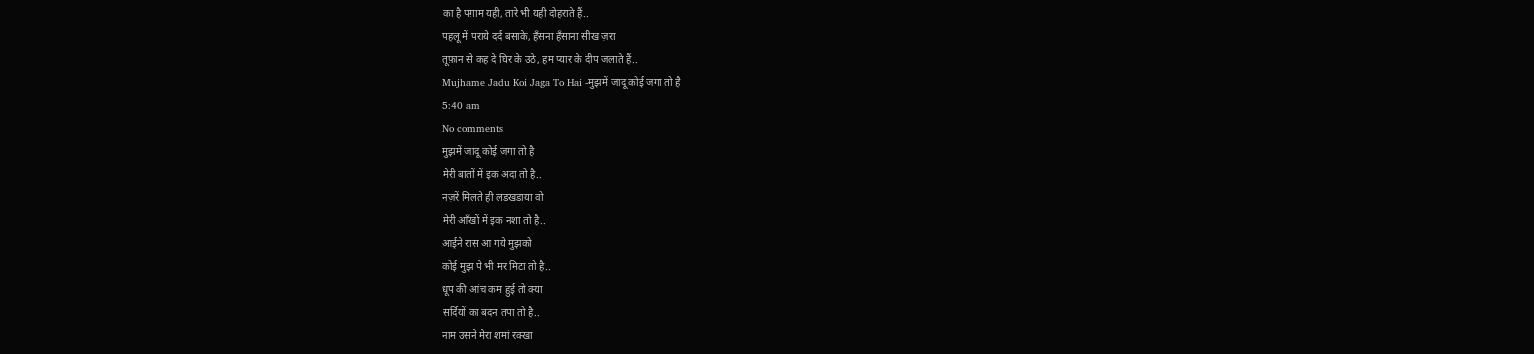का है पग़ाम यही, तारे भी यही दोहराते हैं..
पहलू में पराये दर्द बसाके, हँसना हँसाना सीख ज़रा
तूफ़ान से कह दे घिर के उठे, हम प्यार के दीप जलाते हैं..
Mujhame Jadu Koi Jaga To Hai -मुझमें जादू कोई जगा तो है
5:40 am
No comments
मुझमें जादू कोई जगा तो है
मेरी बातों में इक अदा तो है..
नज़रें मिलते ही लडखडाया वो
मेरी आँखों में इक नशा तो है..
आईने रास आ गये मुझको
कोई मुझ पे भी मर मिटा तो है..
धूप की आंच कम हुई तो क्या
सर्दियों का बदन तपा तो है..
नाम उसने मेरा शमां रक्खा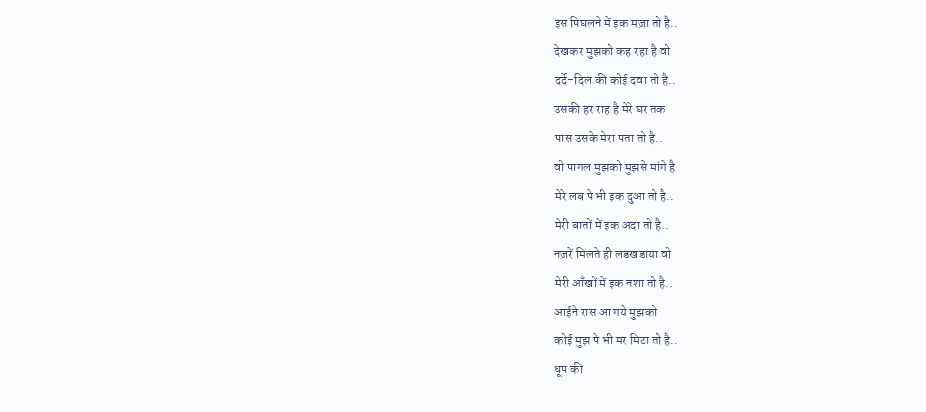इस पिघलने में इक मज़ा तो है..
देखकर मुझको कह रहा है वो
दर्दे-दिल की कोई दवा तो है..
उसकी हर राह है मेरे घर तक
पास उसके मेरा पता तो है..
वो पागल मुझको मुझसे मांगे है
मेरे लब पे भी इक दुआ तो है..
मेरी बातों में इक अदा तो है..
नज़रें मिलते ही लडखडाया वो
मेरी आँखों में इक नशा तो है..
आईने रास आ गये मुझको
कोई मुझ पे भी मर मिटा तो है..
धूप की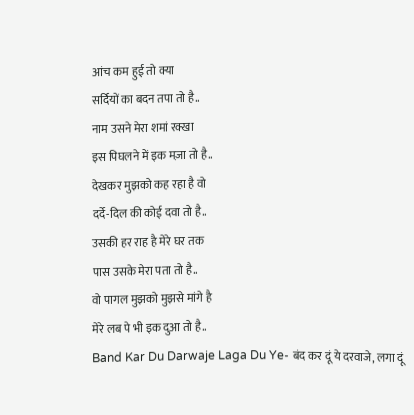आंच कम हुई तो क्या
सर्दियों का बदन तपा तो है..
नाम उसने मेरा शमां रक्खा
इस पिघलने में इक मज़ा तो है..
देखकर मुझको कह रहा है वो
दर्दे-दिल की कोई दवा तो है..
उसकी हर राह है मेरे घर तक
पास उसके मेरा पता तो है..
वो पागल मुझको मुझसे मांगे है
मेरे लब पे भी इक दुआ तो है..
Band Kar Du Darwaje Laga Du Ye- बंद कर दूं ये दरवाजे, लगा दूं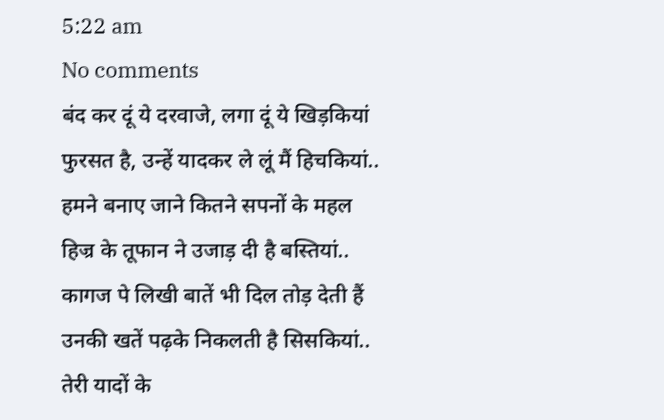5:22 am
No comments
बंद कर दूं ये दरवाजे, लगा दूं ये खिड़कियां
फुरसत है, उन्हें यादकर ले लूं मैं हिचकियां..
हमने बनाए जाने कितने सपनों के महल
हिज्र के तूफान ने उजाड़ दी है बस्तियां..
कागज पे लिखी बातें भी दिल तोड़ देती हैं
उनकी खतें पढ़के निकलती है सिसकियां..
तेरी यादों के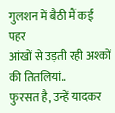गुलशन में बैठी मैं कई पहर
आंखों से उड़ती रही अश्कों की तितलियां..
फुरसत है, उन्हें यादकर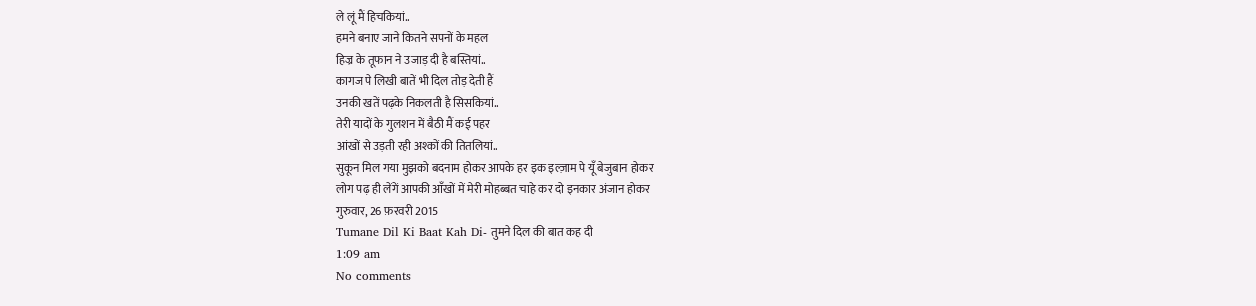ले लूं मैं हिचकियां..
हमने बनाए जाने कितने सपनों के महल
हिज्र के तूफान ने उजाड़ दी है बस्तियां..
कागज पे लिखी बातें भी दिल तोड़ देती हैं
उनकी खतें पढ़के निकलती है सिसकियां..
तेरी यादों के गुलशन में बैठी मैं कई पहर
आंखों से उड़ती रही अश्कों की तितलियां..
सुकून मिल गया मुझको बदनाम होकर आपके हर इक इल्ज़ाम पे यूँ बेजुबान होकर
लोग पढ़ ही लेंगें आपकी आँखों में मेरी मोहब्बत चाहे कर दो इनकार अंजान होकर
गुरुवार, 26 फ़रवरी 2015
Tumane Dil Ki Baat Kah Di- तुमने दिल की बात कह दी
1:09 am
No comments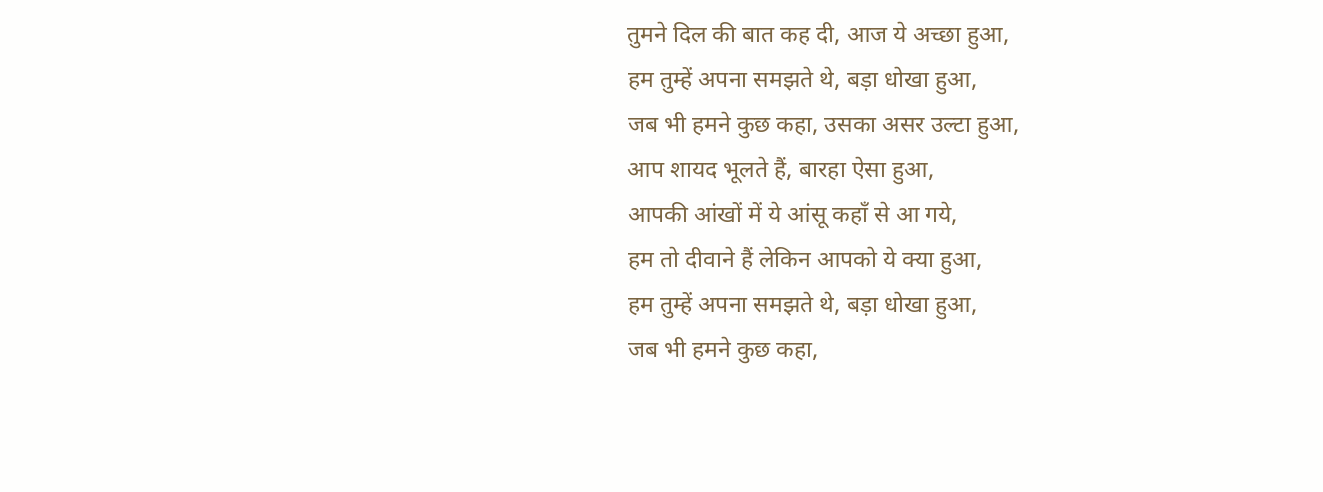तुमने दिल की बात कह दी, आज ये अच्छा हुआ,
हम तुम्हें अपना समझते थे, बड़ा धोखा हुआ,
जब भी हमने कुछ कहा, उसका असर उल्टा हुआ,
आप शायद भूलते हैं, बारहा ऐसा हुआ,
आपकी आंखों में ये आंसू कहाँ से आ गये,
हम तो दीवाने हैं लेकिन आपको ये क्या हुआ,
हम तुम्हें अपना समझते थे, बड़ा धोखा हुआ,
जब भी हमने कुछ कहा,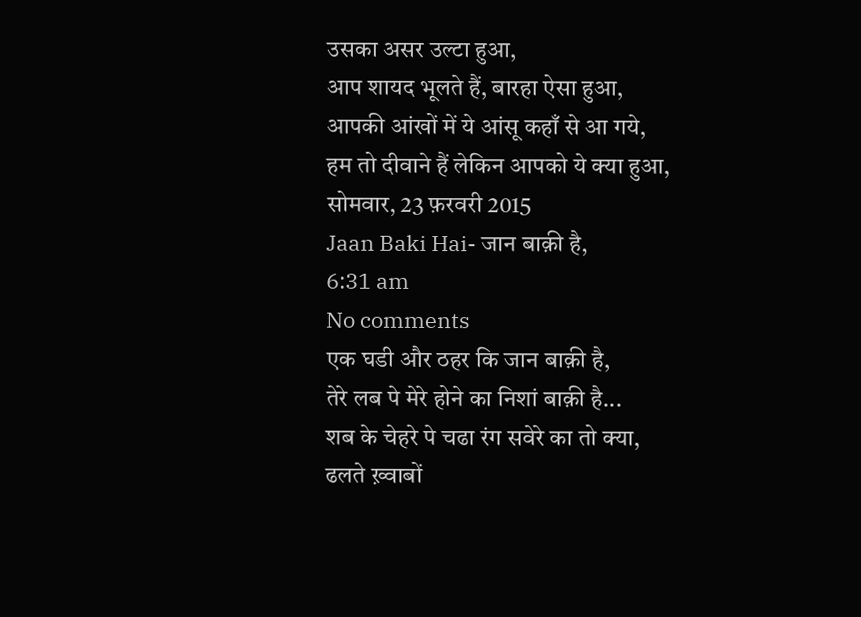उसका असर उल्टा हुआ,
आप शायद भूलते हैं, बारहा ऐसा हुआ,
आपकी आंखों में ये आंसू कहाँ से आ गये,
हम तो दीवाने हैं लेकिन आपको ये क्या हुआ,
सोमवार, 23 फ़रवरी 2015
Jaan Baki Hai- जान बाक़ी है,
6:31 am
No comments
एक घडी और ठहर कि जान बाक़ी है,
तेरे लब पे मेरे होने का निशां बाक़ी है...
शब के चेहरे पे चढा रंग सवेरे का तो क्या,
ढलते ख़्वाबों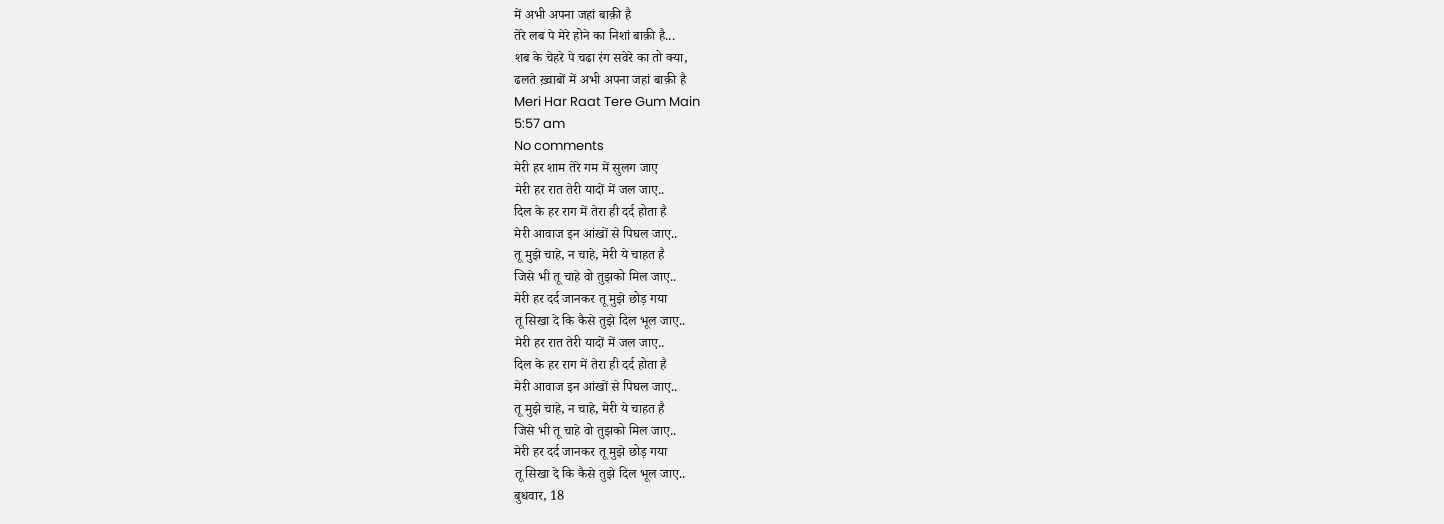में अभी अपना जहां बाक़ी है
तेरे लब पे मेरे होने का निशां बाक़ी है...
शब के चेहरे पे चढा रंग सवेरे का तो क्या,
ढलते ख़्वाबों में अभी अपना जहां बाक़ी है
Meri Har Raat Tere Gum Main
5:57 am
No comments
मेरी हर शाम तेरे गम में सुलग जाए
मेरी हर रात तेरी यादों में जल जाए..
दिल के हर राग में तेरा ही दर्द होता है
मेरी आवाज इन आंखों से पिघल जाए..
तू मुझे चाहे, न चाहे, मेरी ये चाहत है
जिसे भी तू चाहे वो तुझको मिल जाए..
मेरी हर दर्द जानकर तू मुझे छोड़ गया
तू सिखा दे कि कैसे तुझे दिल भूल जाए..
मेरी हर रात तेरी यादों में जल जाए..
दिल के हर राग में तेरा ही दर्द होता है
मेरी आवाज इन आंखों से पिघल जाए..
तू मुझे चाहे, न चाहे, मेरी ये चाहत है
जिसे भी तू चाहे वो तुझको मिल जाए..
मेरी हर दर्द जानकर तू मुझे छोड़ गया
तू सिखा दे कि कैसे तुझे दिल भूल जाए..
बुधवार, 18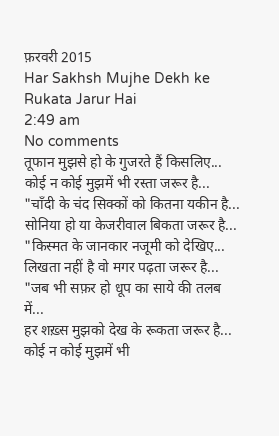फ़रवरी 2015
Har Sakhsh Mujhe Dekh ke Rukata Jarur Hai
2:49 am
No comments
तूफान मुझसे हो के गुजरते हैं किसलिए...
कोई न कोई मुझमें भी रस्ता जरूर है...
"चाँदी के चंद सिक्कों को कितना यकीन है...
सोनिया हो या केजरीवाल बिकता जरूर है...
"किस्मत के जानकार नजूमी को देखिए...
लिखता नहीं है वो मगर पढ़ता जरूर है...
"जब भी सफ़र हो धूप का साये की तलब में...
हर शख़्स मुझको देख के रूकता जरूर है...
कोई न कोई मुझमें भी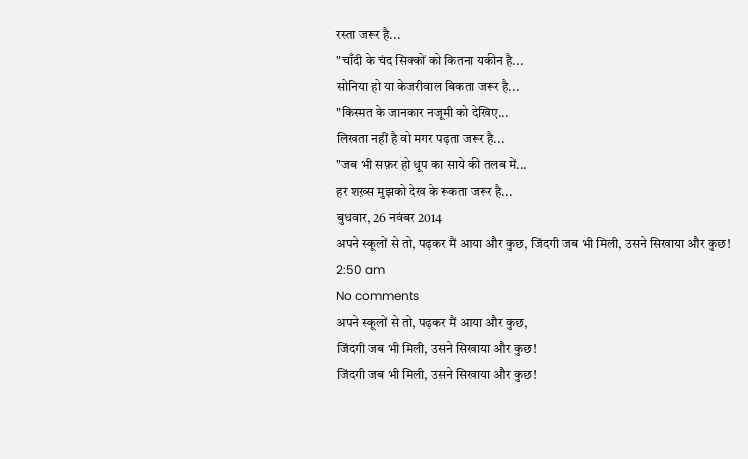रस्ता जरूर है...
"चाँदी के चंद सिक्कों को कितना यकीन है...
सोनिया हो या केजरीवाल बिकता जरूर है...
"किस्मत के जानकार नजूमी को देखिए...
लिखता नहीं है वो मगर पढ़ता जरूर है...
"जब भी सफ़र हो धूप का साये की तलब में...
हर शख़्स मुझको देख के रूकता जरूर है...
बुधवार, 26 नवंबर 2014
अपने स्कूलों से तो, पढ़कर मैं आया और कुछ, जिंदगी जब भी मिली, उसने सिखाया और कुछ!
2:50 am
No comments
अपने स्कूलों से तो, पढ़कर मैं आया और कुछ,
जिंदगी जब भी मिली, उसने सिखाया और कुछ!
जिंदगी जब भी मिली, उसने सिखाया और कुछ!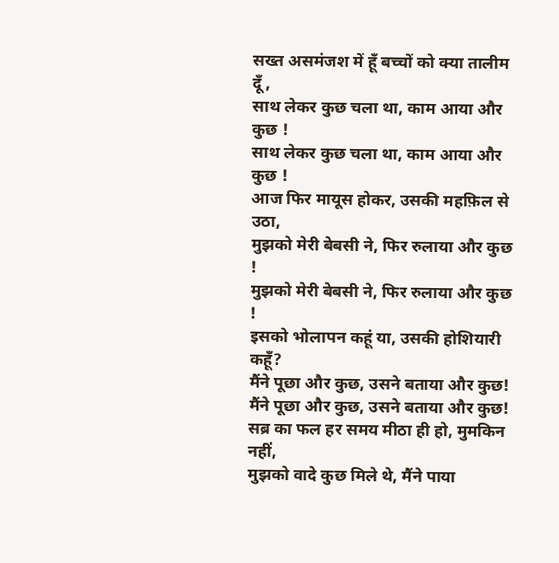सख्त असमंजश में हूँ बच्चों को क्या तालीम दूँ ,
साथ लेकर कुछ चला था, काम आया और कुछ !
साथ लेकर कुछ चला था, काम आया और कुछ !
आज फिर मायूस होकर, उसकी महफ़िल से उठा,
मुझको मेरी बेबसी ने, फिर रुलाया और कुछ !
मुझको मेरी बेबसी ने, फिर रुलाया और कुछ !
इसको भोलापन कहूं या, उसकी होशियारी कहूँ?
मैंने पूछा और कुछ, उसने बताया और कुछ!
मैंने पूछा और कुछ, उसने बताया और कुछ!
सब्र का फल हर समय मीठा ही हो, मुमकिन नहीं,
मुझको वादे कुछ मिले थे, मैंने पाया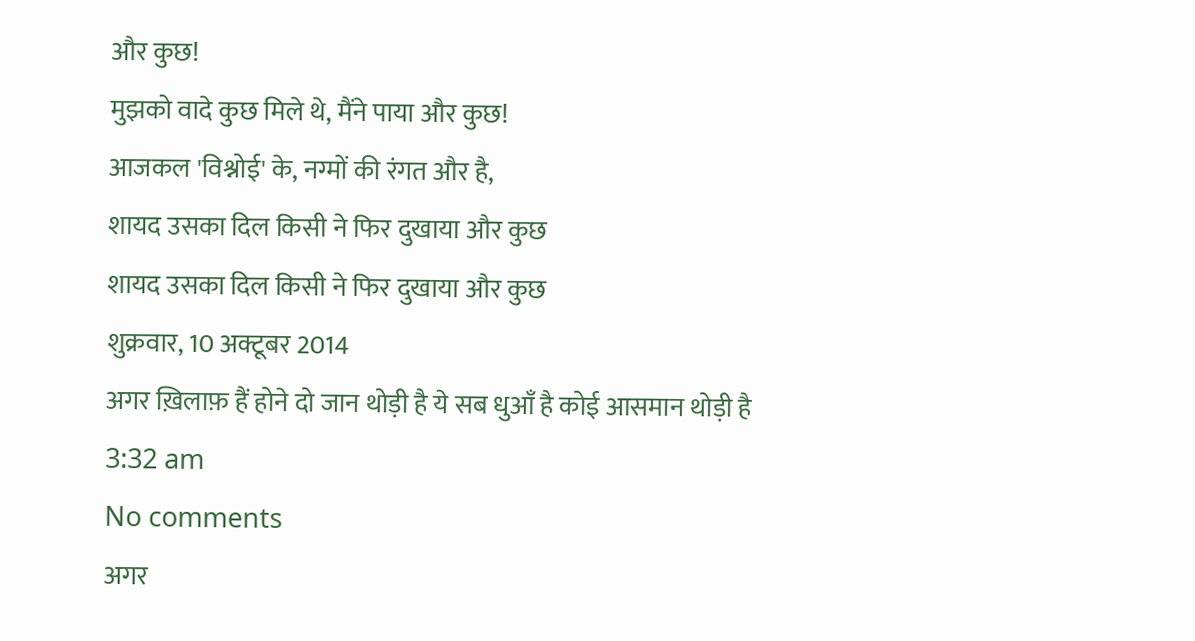और कुछ!
मुझको वादे कुछ मिले थे, मैंने पाया और कुछ!
आजकल 'विश्नोई' के, नग्मों की रंगत और है,
शायद उसका दिल किसी ने फिर दुखाया और कुछ
शायद उसका दिल किसी ने फिर दुखाया और कुछ
शुक्रवार, 10 अक्टूबर 2014
अगर ख़िलाफ़ हैं होने दो जान थोड़ी है ये सब धुआँ है कोई आसमान थोड़ी है
3:32 am
No comments
अगर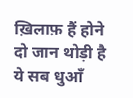ख़िलाफ़ हैं होने दो जान थोड़ी है
ये सब धुआँ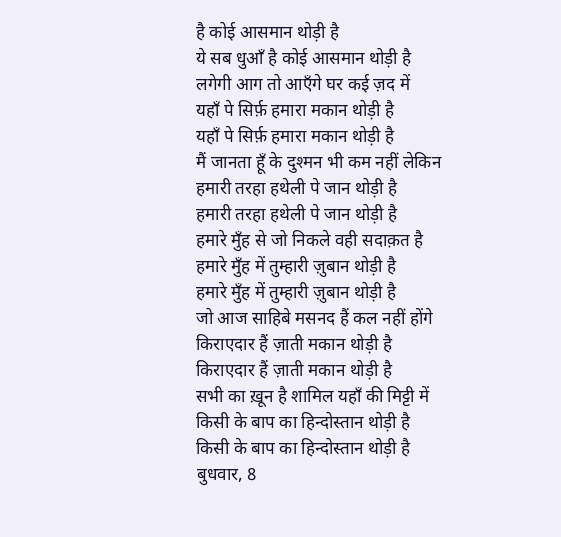है कोई आसमान थोड़ी है
ये सब धुआँ है कोई आसमान थोड़ी है
लगेगी आग तो आएँगे घर कई ज़द में
यहाँ पे सिर्फ़ हमारा मकान थोड़ी है
यहाँ पे सिर्फ़ हमारा मकान थोड़ी है
मैं जानता हूँ के दुश्मन भी कम नहीं लेकिन
हमारी तरहा हथेली पे जान थोड़ी है
हमारी तरहा हथेली पे जान थोड़ी है
हमारे मुँह से जो निकले वही सदाक़त है
हमारे मुँह में तुम्हारी ज़ुबान थोड़ी है
हमारे मुँह में तुम्हारी ज़ुबान थोड़ी है
जो आज साहिबे मसनद हैं कल नहीं होंगे
किराएदार हैं ज़ाती मकान थोड़ी है
किराएदार हैं ज़ाती मकान थोड़ी है
सभी का ख़ून है शामिल यहाँ की मिट्टी में
किसी के बाप का हिन्दोस्तान थोड़ी है
किसी के बाप का हिन्दोस्तान थोड़ी है
बुधवार, 8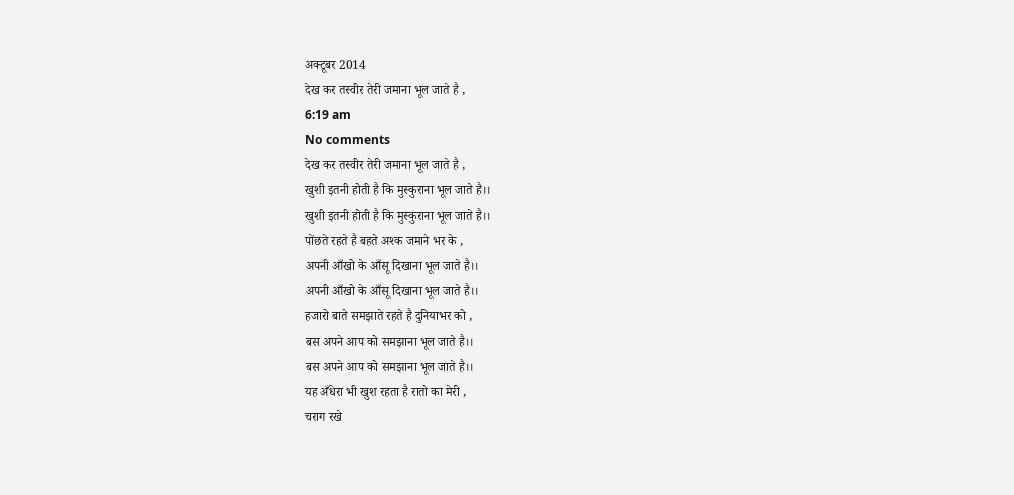अक्टूबर 2014
देख कर तस्वीर तेरी जमाना भूल जाते है ,
6:19 am
No comments
देख कर तस्वीर तेरी जमाना भूल जाते है ,
खुशी इतनी होती है कि मुस्कुराना भूल जाते है।।
खुशी इतनी होती है कि मुस्कुराना भूल जाते है।।
पोंछते रहते है बहते अश्क जमाने भर के ,
अपनी आँखो के आँसू दिखाना भूल जाते है।।
अपनी आँखो के आँसू दिखाना भूल जाते है।।
हजारो बाते समझाते रहते है दुनियाभर को ,
बस अपने आप को समझाना भूल जाते है।।
बस अपने आप को समझाना भूल जाते है।।
यह अँधेरा भी खुश रहता है रातो का मेरी ,
चराग रखे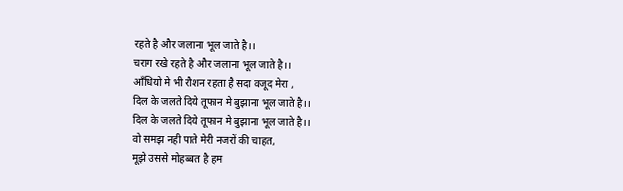रहते है और जलाना भूल जाते है।।
चराग रखे रहते है और जलाना भूल जाते है।।
आँधियो मे भी रौशन रहता है सदा वजूद मेरा ,
दिल के जलते दिये तूफान मे बुझाना भूल जाते है।।
दिल के जलते दिये तूफान मे बुझाना भूल जाते है।।
वो समझ नही पाते मेरी नजरों की चाहत,
मूझे उससे मोहब्बत है हम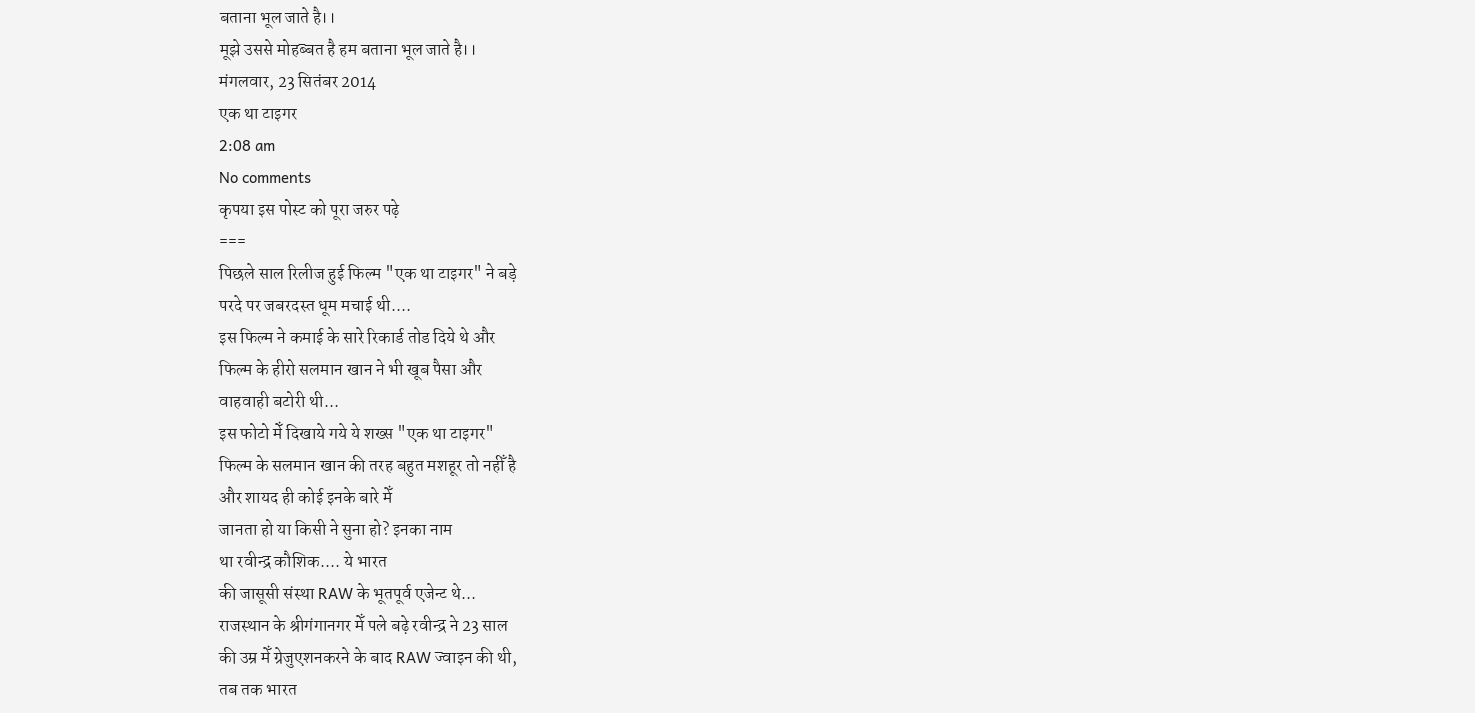बताना भूल जाते है।।
मूझे उससे मोहब्बत है हम बताना भूल जाते है।।
मंगलवार, 23 सितंबर 2014
एक था टाइगर
2:08 am
No comments
कृपया इस पोस्ट को पूरा जरुर पढ़े
===
पिछले साल रिलीज हुई फिल्म "एक था टाइगर" ने बड़े
परदे पर जबरदस्त धूम मचाई थी....
इस फिल्म ने कमाई के सारे रिकार्ड तोड दिये थे और
फिल्म के हीरो सलमान खान ने भी खूब पैसा और
वाहवाही बटोरी थी...
इस फोटो मेँ दिखाये गये ये शख्स "एक था टाइगर"
फिल्म के सलमान खान की तरह बहुत मशहूर तो नहीँ है
और शायद ही कोई इनके बारे मेँ
जानता हो या किसी ने सुना हो? इनका नाम
था रवीन्द्र कौशिक.... ये भारत
की जासूसी संस्था RAW के भूतपूर्व एजेन्ट थे...
राजस्थान के श्रीगंगानगर मेँ पले बढ़े रवीन्द्र ने 23 साल
की उम्र मेँ ग्रेजुएशनकरने के बाद RAW ज्वाइन की थी,
तब तक भारत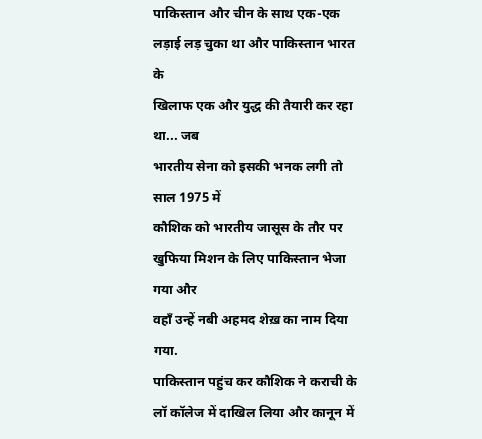पाकिस्तान और चीन के साथ एक-एक
लड़ाई लड़ चुका था और पाकिस्तान भारत के
खिलाफ एक और युद्ध की तैयारी कर रहा था... जब
भारतीय सेना को इसकी भनक लगी तो साल 1975 में
कौशिक को भारतीय जासूस के तौर पर
खुफिया मिशन के लिए पाकिस्तान भेजा गया और
वहाँ उन्हें नबी अहमद शेख़ का नाम दिया गया.
पाकिस्तान पहुंच कर कौशिक ने कराची के
लॉ कॉलेज में दाखिल लिया और कानून में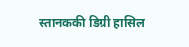स्तानककी डिग्री हासिल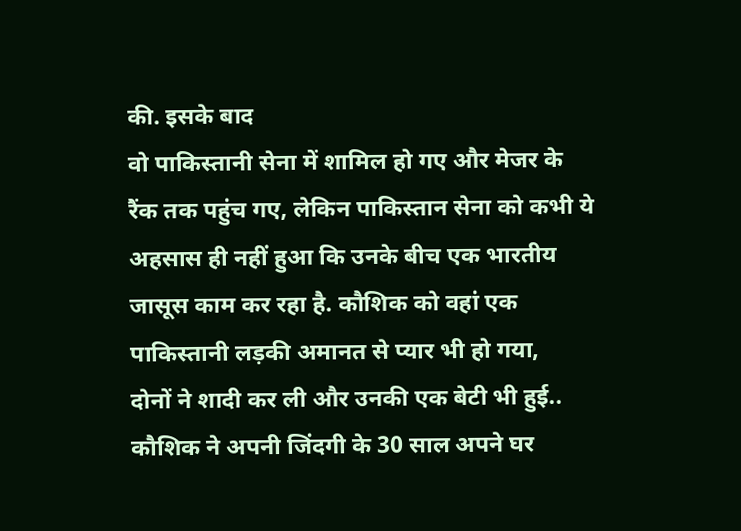की. इसके बाद
वो पाकिस्तानी सेना में शामिल हो गए और मेजर के
रैंक तक पहुंच गए, लेकिन पाकिस्तान सेना को कभी ये
अहसास ही नहीं हुआ कि उनके बीच एक भारतीय
जासूस काम कर रहा है. कौशिक को वहां एक
पाकिस्तानी लड़की अमानत से प्यार भी हो गया,
दोनों ने शादी कर ली और उनकी एक बेटी भी हुई..
कौशिक ने अपनी जिंदगी के 30 साल अपने घर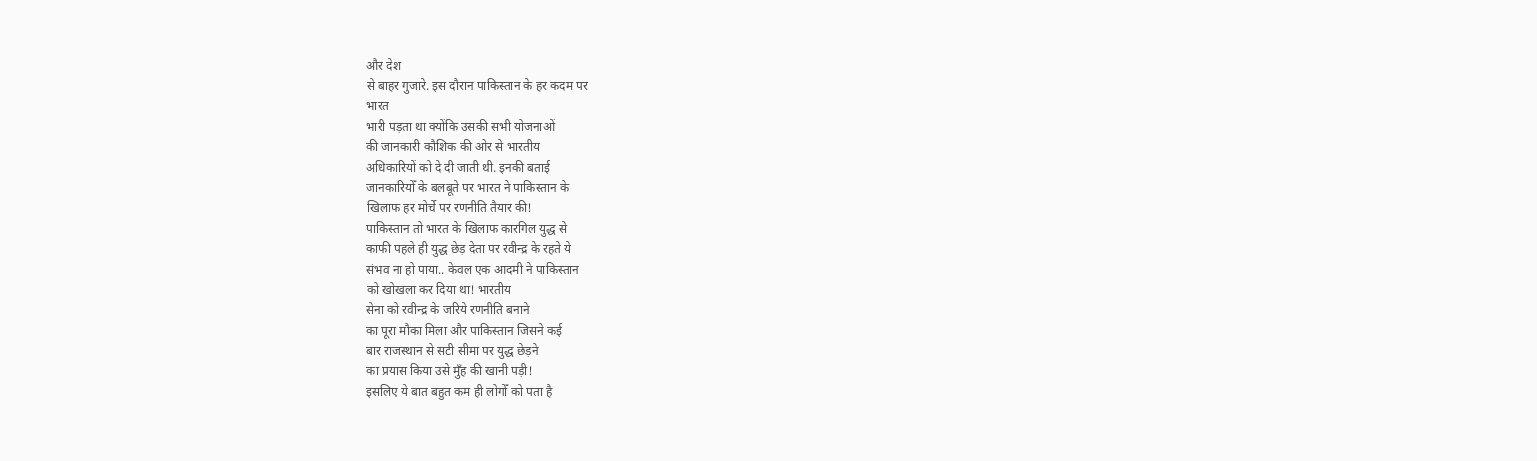और देश
से बाहर गुजारे. इस दौरान पाकिस्तान के हर कदम पर
भारत
भारी पड़ता था क्योंकि उसकी सभी योजनाओं
की जानकारी कौशिक की ओर से भारतीय
अधिकारियों को दे दी जाती थी. इनकी बताई
जानकारियोँ के बलबूते पर भारत ने पाकिस्तान के
खिलाफ हर मोर्चे पर रणनीति तैयार की!
पाकिस्तान तो भारत के खिलाफ कारगिल युद्ध से
काफी पहले ही युद्ध छेड़ देता पर रवीन्द्र के रहते ये
संभव ना हो पाया.. केवल एक आदमी ने पाकिस्तान
को खोखला कर दिया था! भारतीय
सेना को रवीन्द्र के जरिये रणनीति बनाने
का पूरा मौका मिला और पाकिस्तान जिसने कई
बार राजस्थान से सटी सीमा पर युद्ध छेड़ने
का प्रयास किया उसे मुँह की खानी पड़ी!
इसलिए ये बात बहुत कम ही लोगोँ को पता है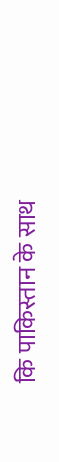कि पाकिस्तान के साथ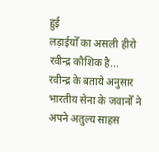हुई
लड़ाईयोँ का असली हीरो रवीन्द्र कौशिक है...
रवीन्द्र के बताये अनुसार भारतीय सेना के जवानोँ ने
अपने अतुल्य साहस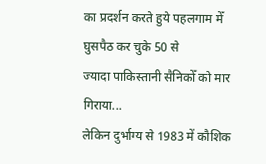का प्रदर्शन करते हुये पहलगाम मेँ
घुसपैठ कर चुके 50 से
ज्यादा पाकिस्तानी सैनिकोँ को मार गिराया...
लेकिन दुर्भाग्य से 1983 में कौशिक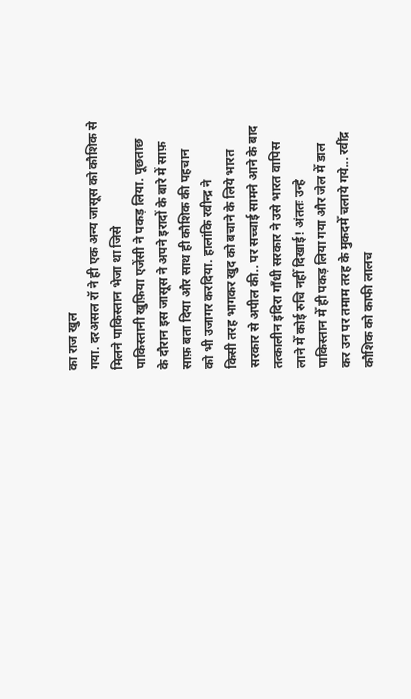का राज खुल
गया. दरअसल रॉ ने ही एक अन्य जासूस को कौशिक से
मिलने पाकिस्तान भेजा था जिसे
पाकिस्तानी खुफ़िया एजेंसी ने पकड़ लिया. पूछताछ
के दौरान इस जासूस ने अपने इरादों के बारे में साफ़
साफ़ बता दिया और साथ ही कौशिक की पहचान
को भी उजागर करदिया. हालांकि रवीन्द्र ने
किसी तरह भागकर खुद को बचाने के लिये भारत
सरकार से अपील की.. पर सच्चाई सामने आने के बाद
तत्कालीन इंदिरा गाँधी सरकार ने उसे भारत वापिस
लाने मेँ कोई रुचि नहीँ दिखाई! अंततः उन्हे
पाकिस्तान मेँ ही पकड़ लिया गया और जेल मेँ डाल
कर उन पर तमाम तरह के मुकदमेँ चलाये गये... रवींद्र
कौशिक को काफी लालच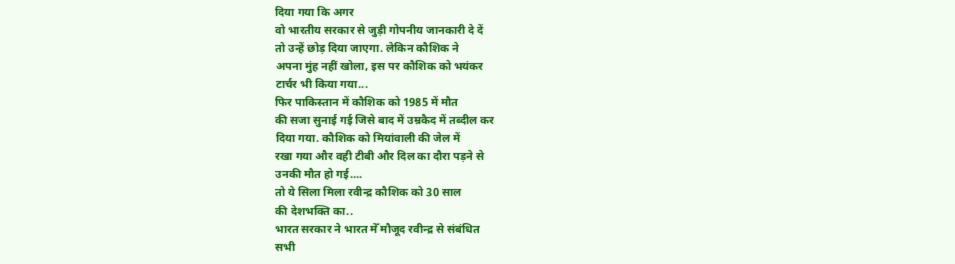दिया गया कि अगर
वो भारतीय सरकार से जुड़ी गोपनीय जानकारी दे दें
तो उन्हें छोड़ दिया जाएगा. लेकिन कौशिक ने
अपना मुंह नहीं खोला, इस पर कौशिक को भयंकर
टार्चर भी किया गया...
फिर पाकिस्तान में कौशिक को 1985 में मौत
की सजा सुनाई गई जिसे बाद में उम्रकैद में तब्दील कर
दिया गया. कौशिक को मियांवाली की जेल में
रखा गया और वही टीबी और दिल का दौरा पड़ने से
उनकी मौत हो गई....
तो ये सिला मिला रवीन्द्र कौशिक को 30 साल
की देशभक्ति का..
भारत सरकार ने भारत मेँ मौजूद रवीन्द्र से संबंधित
सभी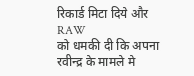रिकार्ड मिटा दिये और RAW
को धमकी दी कि अपना रवीन्द्र के मामले मे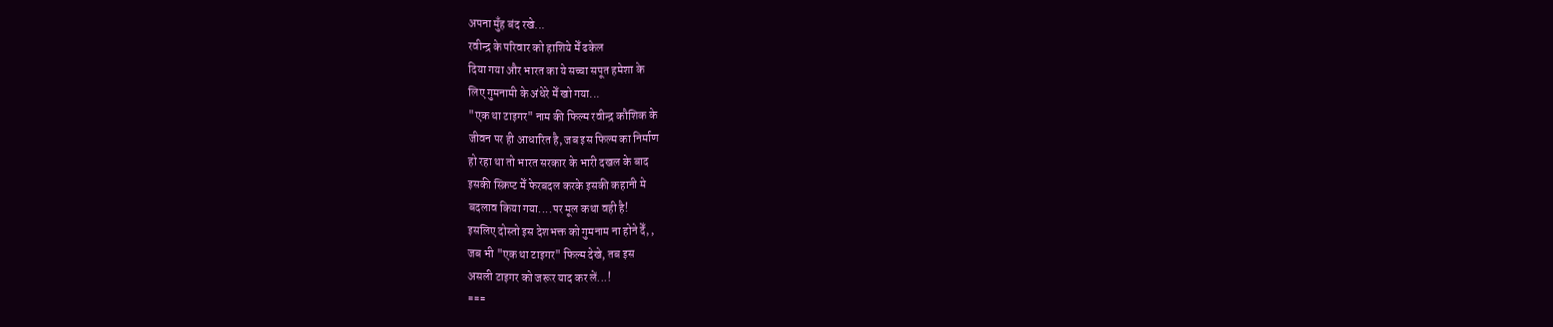अपना मुँह बंद रखे...
रवीन्द्र के परिवार को हाशिये मेँ ढकेल
दिया गया और भारत का ये सच्चा सपूत हमेशा के
लिए गुमनामी के अंधेरे मेँ खो गया...
"एक था टाइगर" नाम की फिल्म रवीन्द्र कौशिक के
जीवन पर ही आधारित है, जब इस फिल्म का निर्माण
हो रहा था तो भारत सरकार के भारी दखल के बाद
इसकी स्क्रिप्ट मेँ फेरबदल करके इसकी कहानी मे
बदलाव किया गया....पर मूल कथा वही है!
इसलिए दोस्तो इस देशभक्त को गुमनाम ना होने देँ, ,
जब भी "एक था टाइगर" फिल्म देखे, तब इस
असली टाइगर को जरूर याद कर लें...!
===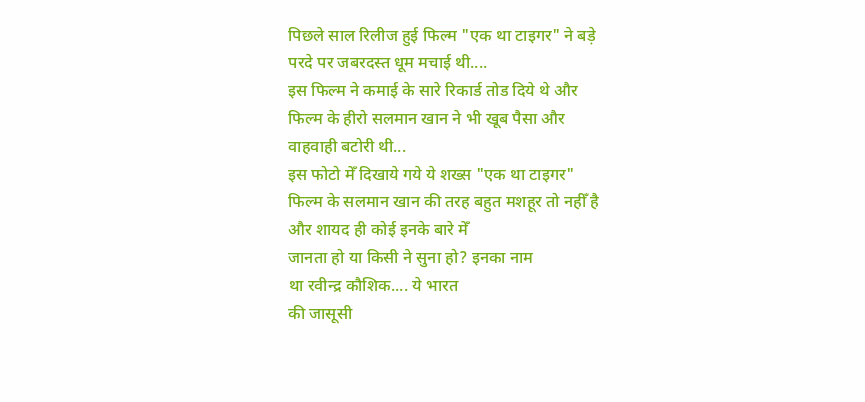पिछले साल रिलीज हुई फिल्म "एक था टाइगर" ने बड़े
परदे पर जबरदस्त धूम मचाई थी....
इस फिल्म ने कमाई के सारे रिकार्ड तोड दिये थे और
फिल्म के हीरो सलमान खान ने भी खूब पैसा और
वाहवाही बटोरी थी...
इस फोटो मेँ दिखाये गये ये शख्स "एक था टाइगर"
फिल्म के सलमान खान की तरह बहुत मशहूर तो नहीँ है
और शायद ही कोई इनके बारे मेँ
जानता हो या किसी ने सुना हो? इनका नाम
था रवीन्द्र कौशिक.... ये भारत
की जासूसी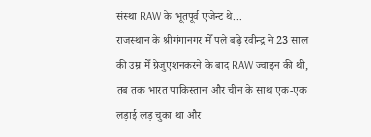संस्था RAW के भूतपूर्व एजेन्ट थे...
राजस्थान के श्रीगंगानगर मेँ पले बढ़े रवीन्द्र ने 23 साल
की उम्र मेँ ग्रेजुएशनकरने के बाद RAW ज्वाइन की थी,
तब तक भारत पाकिस्तान और चीन के साथ एक-एक
लड़ाई लड़ चुका था और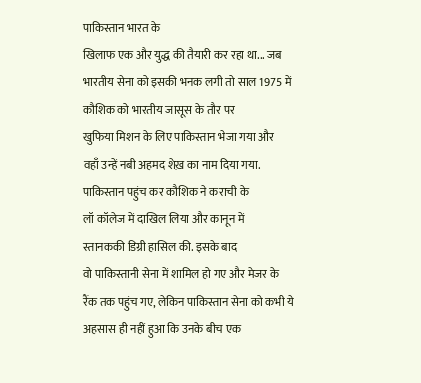पाकिस्तान भारत के
खिलाफ एक और युद्ध की तैयारी कर रहा था... जब
भारतीय सेना को इसकी भनक लगी तो साल 1975 में
कौशिक को भारतीय जासूस के तौर पर
खुफिया मिशन के लिए पाकिस्तान भेजा गया और
वहाँ उन्हें नबी अहमद शेख़ का नाम दिया गया.
पाकिस्तान पहुंच कर कौशिक ने कराची के
लॉ कॉलेज में दाखिल लिया और कानून में
स्तानककी डिग्री हासिल की. इसके बाद
वो पाकिस्तानी सेना में शामिल हो गए और मेजर के
रैंक तक पहुंच गए, लेकिन पाकिस्तान सेना को कभी ये
अहसास ही नहीं हुआ कि उनके बीच एक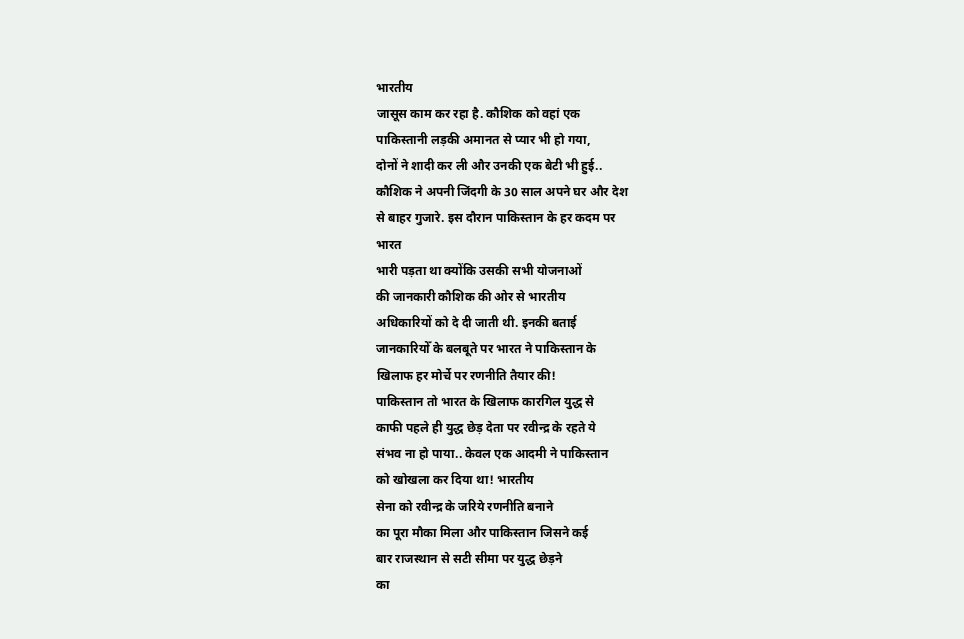भारतीय
जासूस काम कर रहा है. कौशिक को वहां एक
पाकिस्तानी लड़की अमानत से प्यार भी हो गया,
दोनों ने शादी कर ली और उनकी एक बेटी भी हुई..
कौशिक ने अपनी जिंदगी के 30 साल अपने घर और देश
से बाहर गुजारे. इस दौरान पाकिस्तान के हर कदम पर
भारत
भारी पड़ता था क्योंकि उसकी सभी योजनाओं
की जानकारी कौशिक की ओर से भारतीय
अधिकारियों को दे दी जाती थी. इनकी बताई
जानकारियोँ के बलबूते पर भारत ने पाकिस्तान के
खिलाफ हर मोर्चे पर रणनीति तैयार की!
पाकिस्तान तो भारत के खिलाफ कारगिल युद्ध से
काफी पहले ही युद्ध छेड़ देता पर रवीन्द्र के रहते ये
संभव ना हो पाया.. केवल एक आदमी ने पाकिस्तान
को खोखला कर दिया था! भारतीय
सेना को रवीन्द्र के जरिये रणनीति बनाने
का पूरा मौका मिला और पाकिस्तान जिसने कई
बार राजस्थान से सटी सीमा पर युद्ध छेड़ने
का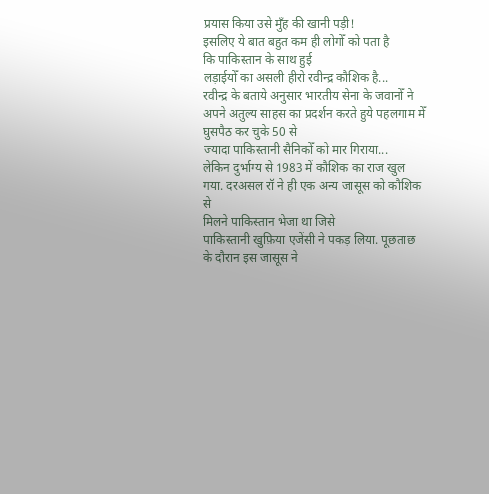प्रयास किया उसे मुँह की खानी पड़ी!
इसलिए ये बात बहुत कम ही लोगोँ को पता है
कि पाकिस्तान के साथ हुई
लड़ाईयोँ का असली हीरो रवीन्द्र कौशिक है...
रवीन्द्र के बताये अनुसार भारतीय सेना के जवानोँ ने
अपने अतुल्य साहस का प्रदर्शन करते हुये पहलगाम मेँ
घुसपैठ कर चुके 50 से
ज्यादा पाकिस्तानी सैनिकोँ को मार गिराया...
लेकिन दुर्भाग्य से 1983 में कौशिक का राज खुल
गया. दरअसल रॉ ने ही एक अन्य जासूस को कौशिक से
मिलने पाकिस्तान भेजा था जिसे
पाकिस्तानी खुफ़िया एजेंसी ने पकड़ लिया. पूछताछ
के दौरान इस जासूस ने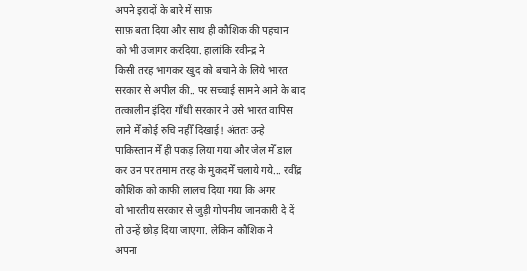अपने इरादों के बारे में साफ़
साफ़ बता दिया और साथ ही कौशिक की पहचान
को भी उजागर करदिया. हालांकि रवीन्द्र ने
किसी तरह भागकर खुद को बचाने के लिये भारत
सरकार से अपील की.. पर सच्चाई सामने आने के बाद
तत्कालीन इंदिरा गाँधी सरकार ने उसे भारत वापिस
लाने मेँ कोई रुचि नहीँ दिखाई! अंततः उन्हे
पाकिस्तान मेँ ही पकड़ लिया गया और जेल मेँ डाल
कर उन पर तमाम तरह के मुकदमेँ चलाये गये... रवींद्र
कौशिक को काफी लालच दिया गया कि अगर
वो भारतीय सरकार से जुड़ी गोपनीय जानकारी दे दें
तो उन्हें छोड़ दिया जाएगा. लेकिन कौशिक ने
अपना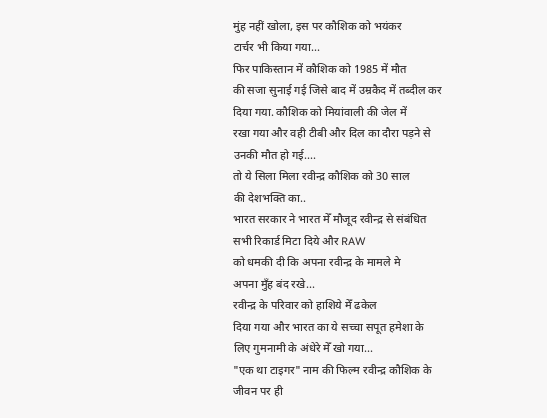मुंह नहीं खोला, इस पर कौशिक को भयंकर
टार्चर भी किया गया...
फिर पाकिस्तान में कौशिक को 1985 में मौत
की सजा सुनाई गई जिसे बाद में उम्रकैद में तब्दील कर
दिया गया. कौशिक को मियांवाली की जेल में
रखा गया और वही टीबी और दिल का दौरा पड़ने से
उनकी मौत हो गई....
तो ये सिला मिला रवीन्द्र कौशिक को 30 साल
की देशभक्ति का..
भारत सरकार ने भारत मेँ मौजूद रवीन्द्र से संबंधित
सभी रिकार्ड मिटा दिये और RAW
को धमकी दी कि अपना रवीन्द्र के मामले मे
अपना मुँह बंद रखे...
रवीन्द्र के परिवार को हाशिये मेँ ढकेल
दिया गया और भारत का ये सच्चा सपूत हमेशा के
लिए गुमनामी के अंधेरे मेँ खो गया...
"एक था टाइगर" नाम की फिल्म रवीन्द्र कौशिक के
जीवन पर ही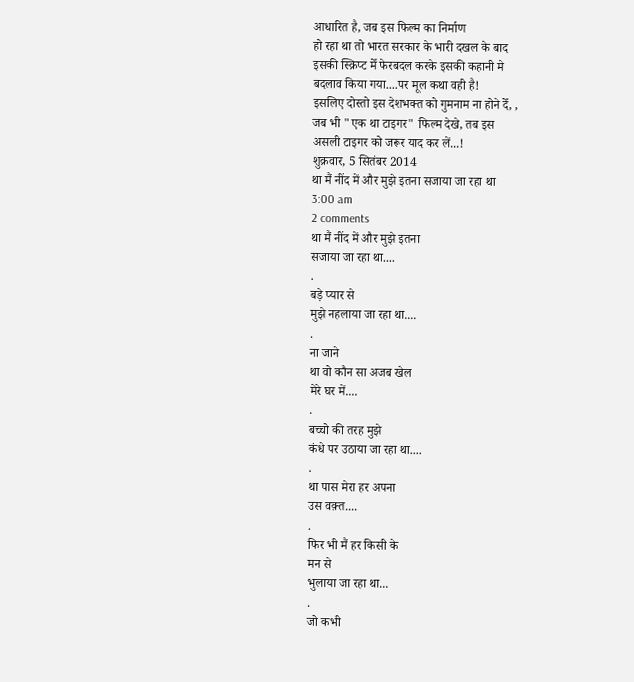आधारित है, जब इस फिल्म का निर्माण
हो रहा था तो भारत सरकार के भारी दखल के बाद
इसकी स्क्रिप्ट मेँ फेरबदल करके इसकी कहानी मे
बदलाव किया गया....पर मूल कथा वही है!
इसलिए दोस्तो इस देशभक्त को गुमनाम ना होने देँ, ,
जब भी "एक था टाइगर" फिल्म देखे, तब इस
असली टाइगर को जरूर याद कर लें...!
शुक्रवार, 5 सितंबर 2014
था मैं नींद में और मुझे इतना सजाया जा रहा था
3:00 am
2 comments
था मैं नींद में और मुझे इतना
सजाया जा रहा था....
.
बड़े प्यार से
मुझे नहलाया जा रहा था....
.
ना जाने
था वो कौन सा अजब खेल
मेरे घर में....
.
बच्चो की तरह मुझे
कंधे पर उठाया जा रहा था....
.
था पास मेरा हर अपना
उस वक़्त....
.
फिर भी मैं हर किसी के
मन से
भुलाया जा रहा था...
.
जो कभी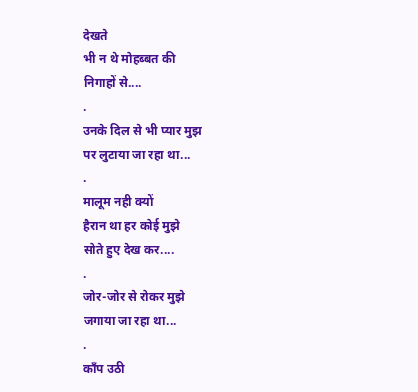देखते
भी न थे मोहब्बत की
निगाहों से....
.
उनके दिल से भी प्यार मुझ
पर लुटाया जा रहा था...
.
मालूम नही क्यों
हैरान था हर कोई मुझे
सोते हुए देख कर....
.
जोर-जोर से रोकर मुझे
जगाया जा रहा था...
.
काँप उठी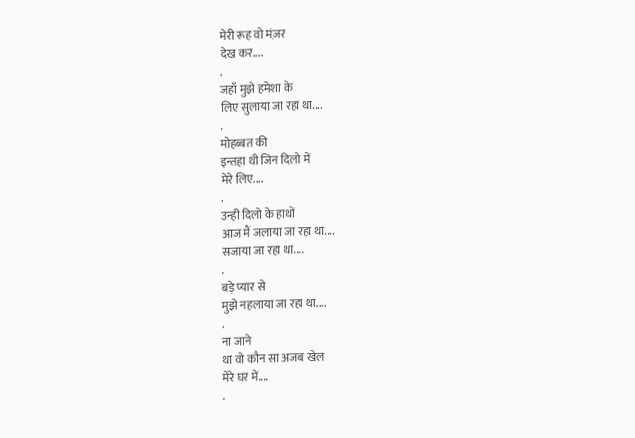मेरी रूह वो मंज़र
देख कर....
.
जहाँ मुझे हमेशा के
लिए सुलाया जा रहा था....
.
मोहब्बत की
इन्तहा थी जिन दिलो में
मेरे लिए....
.
उन्ही दिलो के हाथों
आज मैं जलाया जा रहा था....
सजाया जा रहा था....
.
बड़े प्यार से
मुझे नहलाया जा रहा था....
.
ना जाने
था वो कौन सा अजब खेल
मेरे घर में....
.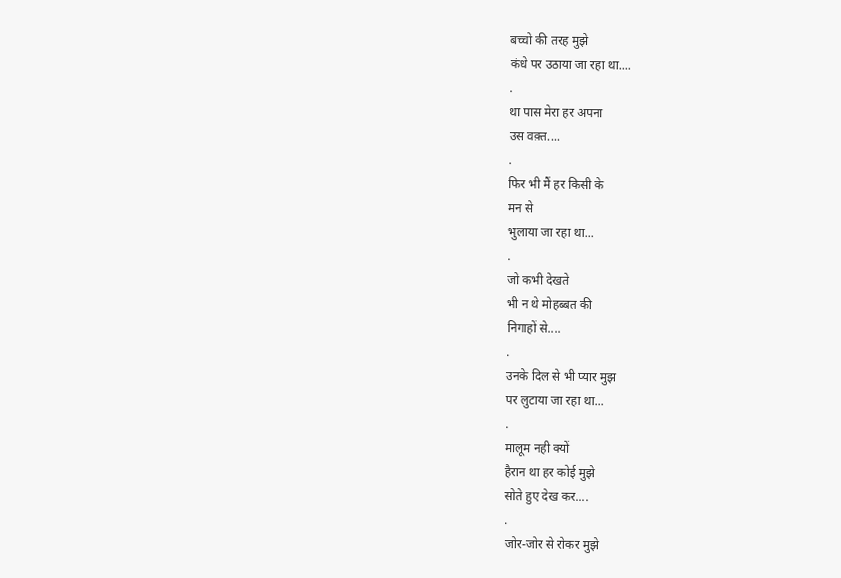बच्चो की तरह मुझे
कंधे पर उठाया जा रहा था....
.
था पास मेरा हर अपना
उस वक़्त....
.
फिर भी मैं हर किसी के
मन से
भुलाया जा रहा था...
.
जो कभी देखते
भी न थे मोहब्बत की
निगाहों से....
.
उनके दिल से भी प्यार मुझ
पर लुटाया जा रहा था...
.
मालूम नही क्यों
हैरान था हर कोई मुझे
सोते हुए देख कर....
.
जोर-जोर से रोकर मुझे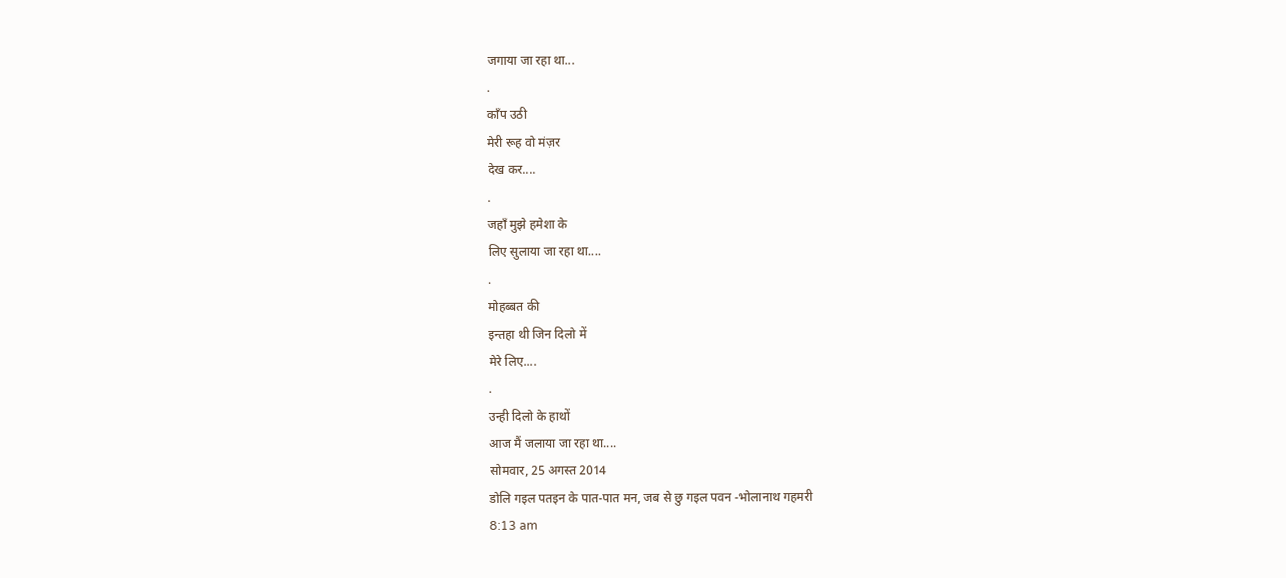जगाया जा रहा था...
.
काँप उठी
मेरी रूह वो मंज़र
देख कर....
.
जहाँ मुझे हमेशा के
लिए सुलाया जा रहा था....
.
मोहब्बत की
इन्तहा थी जिन दिलो में
मेरे लिए....
.
उन्ही दिलो के हाथों
आज मैं जलाया जा रहा था....
सोमवार, 25 अगस्त 2014
डोलि गइल पतइन के पात-पात मन, जब से छु गइल पवन -भोलानाथ गहमरी
8:13 am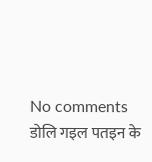No comments
डोलि गइल पतइन के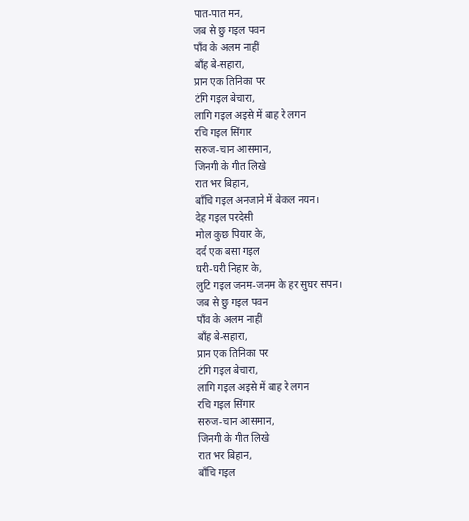पात-पात मन,
जब से छु गइल पवन
पाँव के अलम नाहीं
बाँह बे-सहारा,
प्रान एक तिनिका पर
टंगि गइल बेचारा,
लागि गइल अइसे में बाह रे लगन
रचि गइल सिंगार
सरुज-चान आसमान,
जिनगी के गीत लिखे
रात भर बिहान,
बाँचि गइल अनजाने में बेकल नयन।
देह गइल परदेसी
मोल कुछ पियार के,
दर्द एक बसा गइल
घरी-घरी निहार के,
लुटि गइल जनम-जनम के हर सुघर सपन।
जब से छु गइल पवन
पाँव के अलम नाहीं
बाँह बे-सहारा,
प्रान एक तिनिका पर
टंगि गइल बेचारा,
लागि गइल अइसे में बाह रे लगन
रचि गइल सिंगार
सरुज-चान आसमान,
जिनगी के गीत लिखे
रात भर बिहान,
बाँचि गइल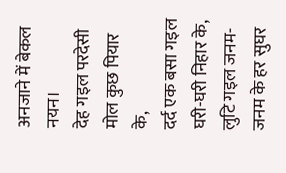अनजाने में बेकल नयन।
देह गइल परदेसी
मोल कुछ पियार के,
दर्द एक बसा गइल
घरी-घरी निहार के,
लुटि गइल जनम-जनम के हर सुघर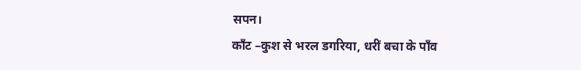सपन।
काँट –कुश से भरल डगरिया, धरीं बचा के पाँव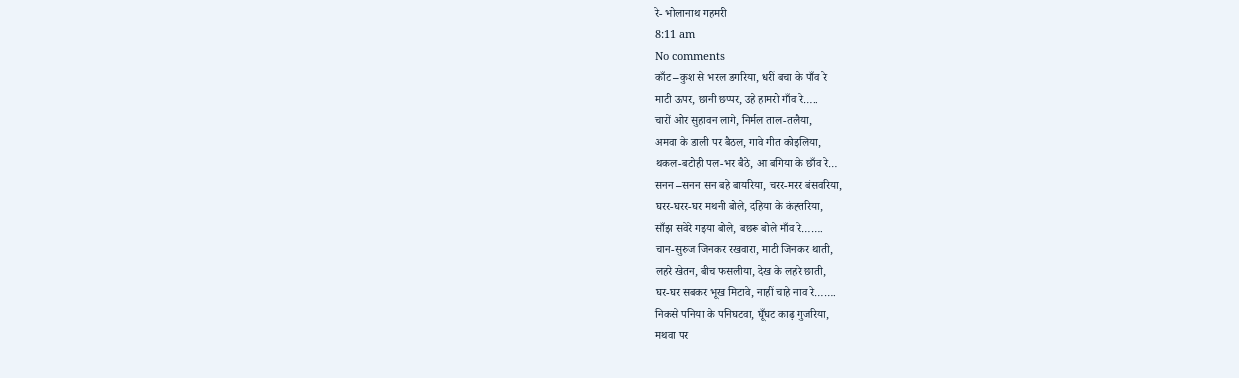रे- भोलानाथ गहमरी
8:11 am
No comments
काँट –कुश से भरल डगरिया, धरीं बचा के पाँव रे
माटी ऊपर, छानी छप्पर, उहे हामरो गाँव रे…..
चारों ओर सुहावन लागे, निर्मल ताल-तलैया,
अमवा के डाली पर बैठल, गावे गीत कोइलिया,
थकल-बटोही पल-भर बैठे, आ बगिया के छाँव रे…
सनन –सनन सन बहे बायरिया, चरर-मरर बंसवरिया,
घरर-घरर-घर मथनी बोले, दहिया के कंह्तरिया,
साँझ सवेरे गइया बोले, बछरू बोले माँव रे…….
चान-सुरुज जिनकर रखवारा, माटी जिनकर थाती,
लहरे खेतन, बीच फसलीया, देख के लहरे छाती,
घर-घर सबकर भूख मिटावे, नाहीं चाहे नाव रे…….
निकसे पनिया के पनिघटवा, घूँघट काढ़ गुजरिया,
मथवा पर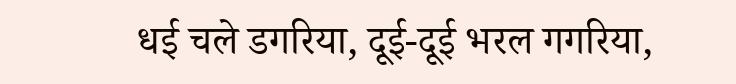धई चले डगरिया, दूई-दूई भरल गगरिया,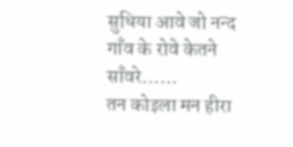सुधिया आवे जो नन्द गाँव के रोवे केतने साँवरे……
तन कोइला मन हीरा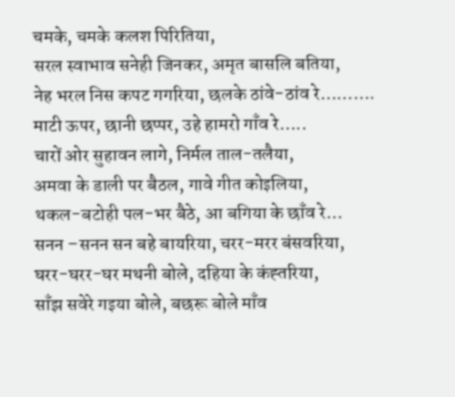चमके, चमके कलश पिरितिया,
सरल स्वाभाव सनेही जिनकर, अमृत बासलि बतिया,
नेह भरल निस कपट गगरिया, छलके ठांवे-ठांव रे……….
माटी ऊपर, छानी छप्पर, उहे हामरो गाँव रे…..
चारों ओर सुहावन लागे, निर्मल ताल-तलैया,
अमवा के डाली पर बैठल, गावे गीत कोइलिया,
थकल-बटोही पल-भर बैठे, आ बगिया के छाँव रे…
सनन –सनन सन बहे बायरिया, चरर-मरर बंसवरिया,
घरर-घरर-घर मथनी बोले, दहिया के कंह्तरिया,
साँझ सवेरे गइया बोले, बछरू बोले माँव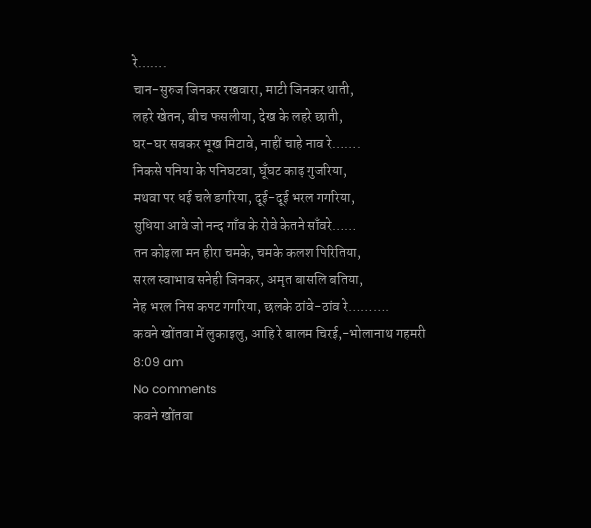रे…….
चान-सुरुज जिनकर रखवारा, माटी जिनकर थाती,
लहरे खेतन, बीच फसलीया, देख के लहरे छाती,
घर-घर सबकर भूख मिटावे, नाहीं चाहे नाव रे…….
निकसे पनिया के पनिघटवा, घूँघट काढ़ गुजरिया,
मथवा पर धई चले डगरिया, दूई-दूई भरल गगरिया,
सुधिया आवे जो नन्द गाँव के रोवे केतने साँवरे……
तन कोइला मन हीरा चमके, चमके कलश पिरितिया,
सरल स्वाभाव सनेही जिनकर, अमृत बासलि बतिया,
नेह भरल निस कपट गगरिया, छलके ठांवे-ठांव रे……….
कवने खोंतवा में लुकाइलु, आहि रे बालम चिरई,-भोलानाथ गहमरी
8:09 am
No comments
कवने खोंतवा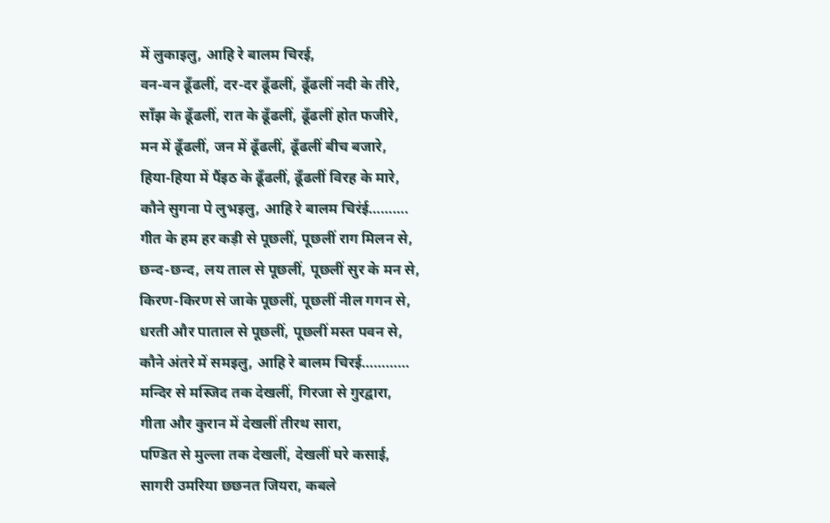में लुकाइलु, आहि रे बालम चिरई,
वन-वन ढूँढलीं, दर-दर ढूँढलीं, ढूँढलीं नदी के तीरे,
साँझ के ढूँढलीं, रात के ढूँढलीं, ढूँढलीं होत फजीरे,
मन में ढूँढलीं, जन में ढूँढलीं, ढूँढलीं बीच बजारे,
हिया-हिया में पैंइठ के ढूँढलीं, ढूँढलीं विरह के मारे,
कौने सुगना पे लुभइलु, आहि रे बालम चिरंई……….
गीत के हम हर कड़ी से पूछलीं, पूछलीं राग मिलन से,
छन्द-छन्द, लय ताल से पूछलीं, पूछलीं सुर के मन से,
किरण-किरण से जाके पूछलीं, पूछलीं नील गगन से,
धरती और पाताल से पूछलीं, पूछलीं मस्त पवन से,
कौने अंतरे में समइलु, आहि रे बालम चिरई…………
मन्दिर से मस्जिद तक देखलीं, गिरजा से गुरद्वारा,
गीता और कुरान में देखलीं तीरथ सारा,
पण्डित से मुल्ला तक देखलीं, देखलीं घरे कसाई,
सागरी उमरिया छछनत जियरा, कबले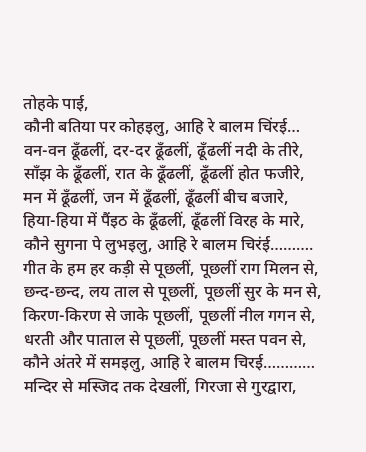तोहके पाई,
कौनी बतिया पर कोहइलु, आहि रे बालम चिंरई…
वन-वन ढूँढलीं, दर-दर ढूँढलीं, ढूँढलीं नदी के तीरे,
साँझ के ढूँढलीं, रात के ढूँढलीं, ढूँढलीं होत फजीरे,
मन में ढूँढलीं, जन में ढूँढलीं, ढूँढलीं बीच बजारे,
हिया-हिया में पैंइठ के ढूँढलीं, ढूँढलीं विरह के मारे,
कौने सुगना पे लुभइलु, आहि रे बालम चिरंई……….
गीत के हम हर कड़ी से पूछलीं, पूछलीं राग मिलन से,
छन्द-छन्द, लय ताल से पूछलीं, पूछलीं सुर के मन से,
किरण-किरण से जाके पूछलीं, पूछलीं नील गगन से,
धरती और पाताल से पूछलीं, पूछलीं मस्त पवन से,
कौने अंतरे में समइलु, आहि रे बालम चिरई…………
मन्दिर से मस्जिद तक देखलीं, गिरजा से गुरद्वारा,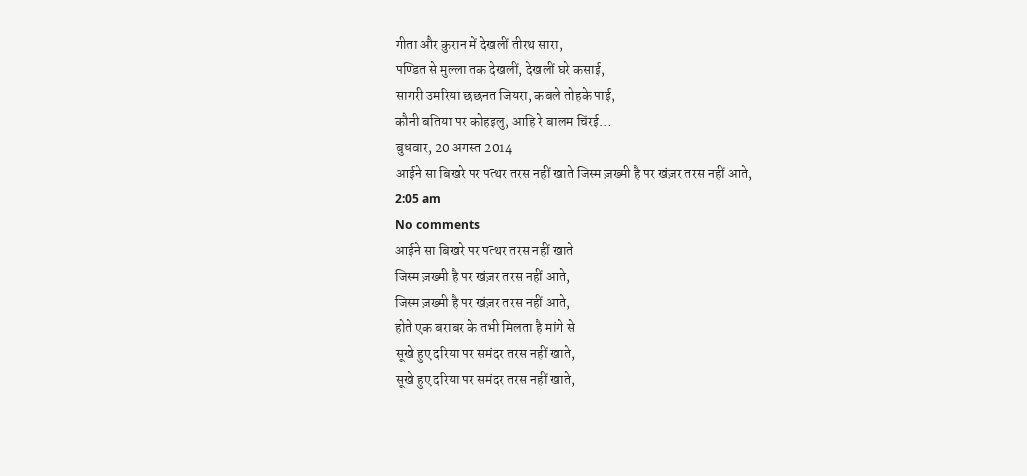गीता और कुरान में देखलीं तीरथ सारा,
पण्डित से मुल्ला तक देखलीं, देखलीं घरे कसाई,
सागरी उमरिया छछनत जियरा, कबले तोहके पाई,
कौनी बतिया पर कोहइलु, आहि रे बालम चिंरई…
बुधवार, 20 अगस्त 2014
आईने सा बिखरे पर पत्थर तरस नहीं खाते जिस्म ज़ख्मी है पर खंज़र तरस नहीं आते,
2:05 am
No comments
आईने सा बिखरे पर पत्थर तरस नहीं खाते
जिस्म ज़ख्मी है पर खंज़र तरस नहीं आते,
जिस्म ज़ख्मी है पर खंज़र तरस नहीं आते,
होते एक बराबर के तभी मिलता है मांगे से
सूखे हुए दरिया पर समंदर तरस नहीं खाते,
सूखे हुए दरिया पर समंदर तरस नहीं खाते,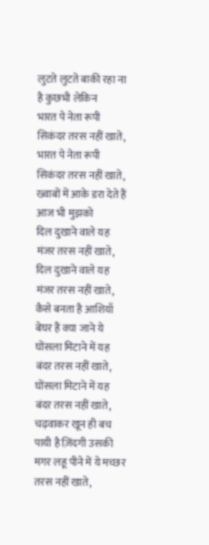लुटते लुटते बाकी रहा ना है कुछभी लेकिन
भारत पे नेता रूपी सिकंदर तरस नहीं खाते,
भारत पे नेता रूपी सिकंदर तरस नहीं खाते,
ख्वाबों में आके डरा देते हैं आज भी मुझको
दिल दुखाने वाले यह मंजर तरस नहीं खाते,
दिल दुखाने वाले यह मंजर तरस नहीं खाते,
कैसे बनता है आशियाँ बेघर हैं क्या जाने ये
घोंसला मिटाने में यह बंदर तरस नहीं खाते,
घोंसला मिटाने में यह बंदर तरस नहीं खाते,
चढ़वाकर खून ही बच पायी है ज़िंदगी उसकी
मगर लहू पीने में ये मच्छर तरस नहीं खाते,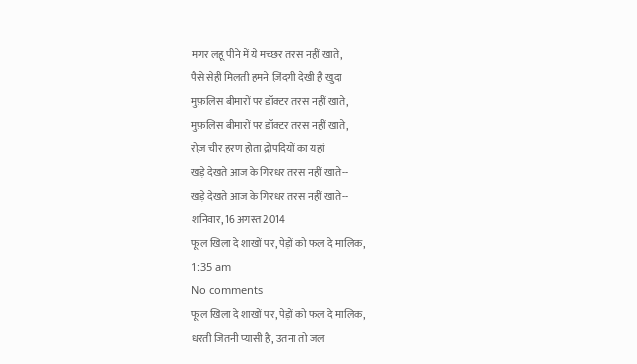मगर लहू पीने में ये मच्छर तरस नहीं खाते,
पैसे सेही मिलती हमने ज़िंदगी देखी है खुदा
मुफ़लिस बीमारों पर डॉक्टर तरस नहीं खाते,
मुफ़लिस बीमारों पर डॉक्टर तरस नहीं खाते,
रोज़ चीर हरण होता द्रोपदियों का यहां
खड़े देखते आज के गिरधर तरस नहीं खाते--
खड़े देखते आज के गिरधर तरस नहीं खाते--
शनिवार, 16 अगस्त 2014
फूल खिला दे शाखों पर, पेड़ों को फल दे मालिक,
1:35 am
No comments
फूल खिला दे शाखों पर, पेड़ों को फल दे मालिक,
धरती जितनी प्यासी है, उतना तो जल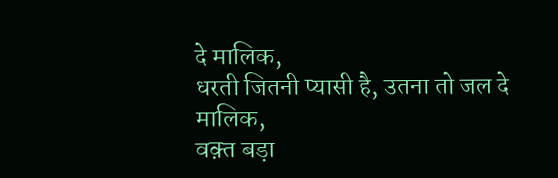दे मालिक,
धरती जितनी प्यासी है, उतना तो जल दे मालिक,
वक़्त बड़ा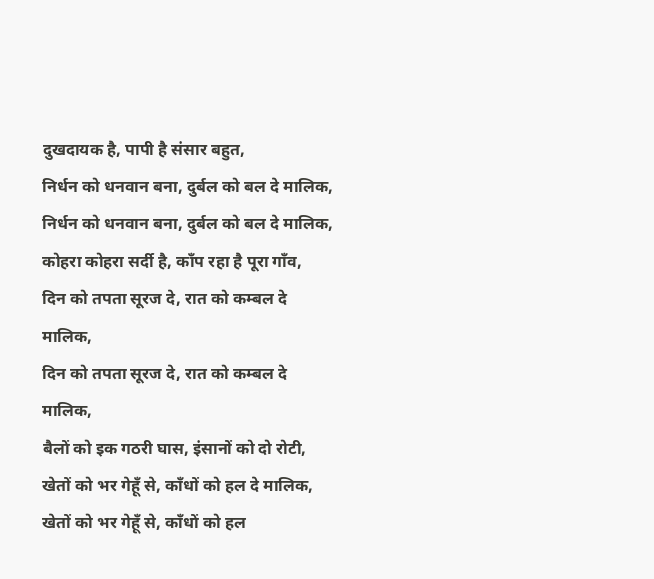दुखदायक है, पापी है संसार बहुत,
निर्धन को धनवान बना, दुर्बल को बल दे मालिक,
निर्धन को धनवान बना, दुर्बल को बल दे मालिक,
कोहरा कोहरा सर्दी है, काँप रहा है पूरा गाँव,
दिन को तपता सूरज दे, रात को कम्बल दे मालिक,
दिन को तपता सूरज दे, रात को कम्बल दे मालिक,
बैलों को इक गठरी घास, इंसानों को दो रोटी,
खेतों को भर गेहूँ से, काँधों को हल दे मालिक,
खेतों को भर गेहूँ से, काँधों को हल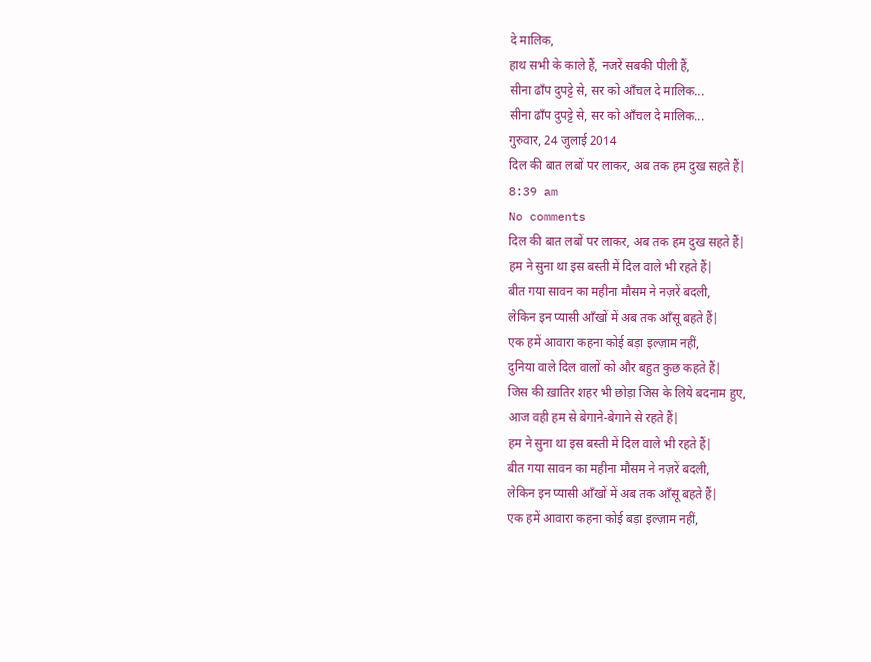दे मालिक,
हाथ सभी के काले हैं, नजरें सबकी पीली हैं,
सीना ढाँप दुपट्टे से, सर को आँचल दे मालिक...
सीना ढाँप दुपट्टे से, सर को आँचल दे मालिक...
गुरुवार, 24 जुलाई 2014
दिल की बात लबों पर लाकर, अब तक हम दुख सहते हैं|
8:39 am
No comments
दिल की बात लबों पर लाकर, अब तक हम दुख सहते हैं|
हम ने सुना था इस बस्ती में दिल वाले भी रहते हैं|
बीत गया सावन का महीना मौसम ने नज़रें बदली,
लेकिन इन प्यासी आँखों में अब तक आँसू बहते हैं|
एक हमें आवारा कहना कोई बड़ा इल्ज़ाम नहीं,
दुनिया वाले दिल वालों को और बहुत कुछ कहते हैं|
जिस की ख़ातिर शहर भी छोड़ा जिस के लिये बदनाम हुए,
आज वही हम से बेगाने-बेगाने से रहते हैं|
हम ने सुना था इस बस्ती में दिल वाले भी रहते हैं|
बीत गया सावन का महीना मौसम ने नज़रें बदली,
लेकिन इन प्यासी आँखों में अब तक आँसू बहते हैं|
एक हमें आवारा कहना कोई बड़ा इल्ज़ाम नहीं,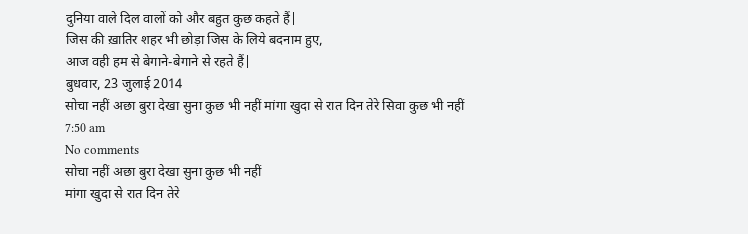दुनिया वाले दिल वालों को और बहुत कुछ कहते हैं|
जिस की ख़ातिर शहर भी छोड़ा जिस के लिये बदनाम हुए,
आज वही हम से बेगाने-बेगाने से रहते हैं|
बुधवार, 23 जुलाई 2014
सोचा नहीं अछा बुरा देखा सुना कुछ भी नहीं मांगा खुदा से रात दिन तेरे सिवा कुछ भी नहीं
7:50 am
No comments
सोचा नहीं अछा बुरा देखा सुना कुछ भी नहीं
मांगा खुदा से रात दिन तेरे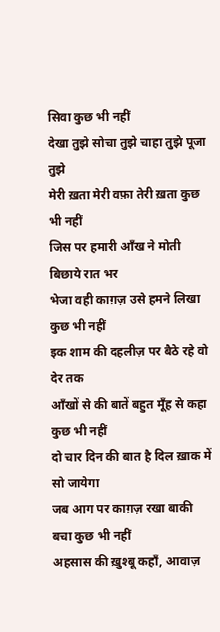सिवा कुछ भी नहीं
देखा तुझे सोचा तुझे चाहा तुझे पूजा तुझे
मेरी ख़ता मेरी वफ़ा तेरी ख़ता कुछ भी नहीं
जिस पर हमारी आँख ने मोती बिछाये रात भर
भेजा वही काग़ज़ उसे हमने लिखा कुछ भी नहीं
इक शाम की दहलीज़ पर बैठे रहे वो देर तक
आँखों से की बातें बहुत मूँह से कहा कुछ भी नहीं
दो चार दिन की बात है दिल ख़ाक में सो जायेगा
जब आग पर काग़ज़ रखा बाकी बचा कुछ भी नहीं
अहसास की ख़ुश्बू कहाँ, आवाज़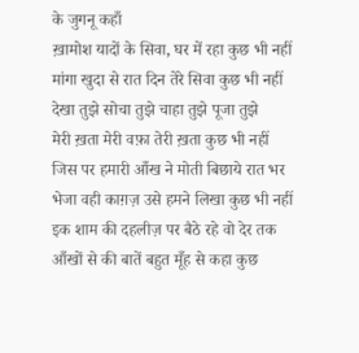के जुगनू कहाँ
ख़ामोश यादों के सिवा, घर में रहा कुछ भी नहीं
मांगा खुदा से रात दिन तेरे सिवा कुछ भी नहीं
देखा तुझे सोचा तुझे चाहा तुझे पूजा तुझे
मेरी ख़ता मेरी वफ़ा तेरी ख़ता कुछ भी नहीं
जिस पर हमारी आँख ने मोती बिछाये रात भर
भेजा वही काग़ज़ उसे हमने लिखा कुछ भी नहीं
इक शाम की दहलीज़ पर बैठे रहे वो देर तक
आँखों से की बातें बहुत मूँह से कहा कुछ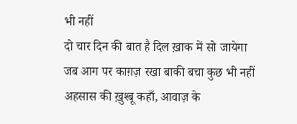भी नहीं
दो चार दिन की बात है दिल ख़ाक में सो जायेगा
जब आग पर काग़ज़ रखा बाकी बचा कुछ भी नहीं
अहसास की ख़ुश्बू कहाँ, आवाज़ के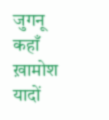जुगनू कहाँ
ख़ामोश यादों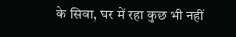के सिवा, घर में रहा कुछ भी नहीं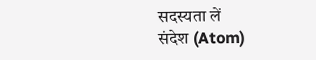सदस्यता लें
संदेश (Atom)